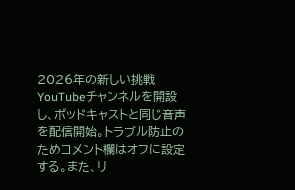2026年の新しい挑戦
YouTubeチャンネルを開設し、ポッドキャストと同じ音声を配信開始。トラブル防止のためコメント欄はオフに設定する。また、リ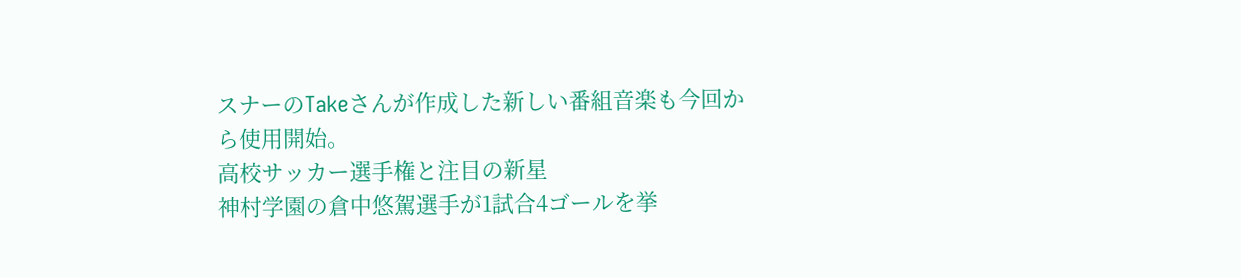スナーのTakeさんが作成した新しい番組音楽も今回から使用開始。
高校サッカー選手権と注目の新星
神村学園の倉中悠駕選手が1試合4ゴールを挙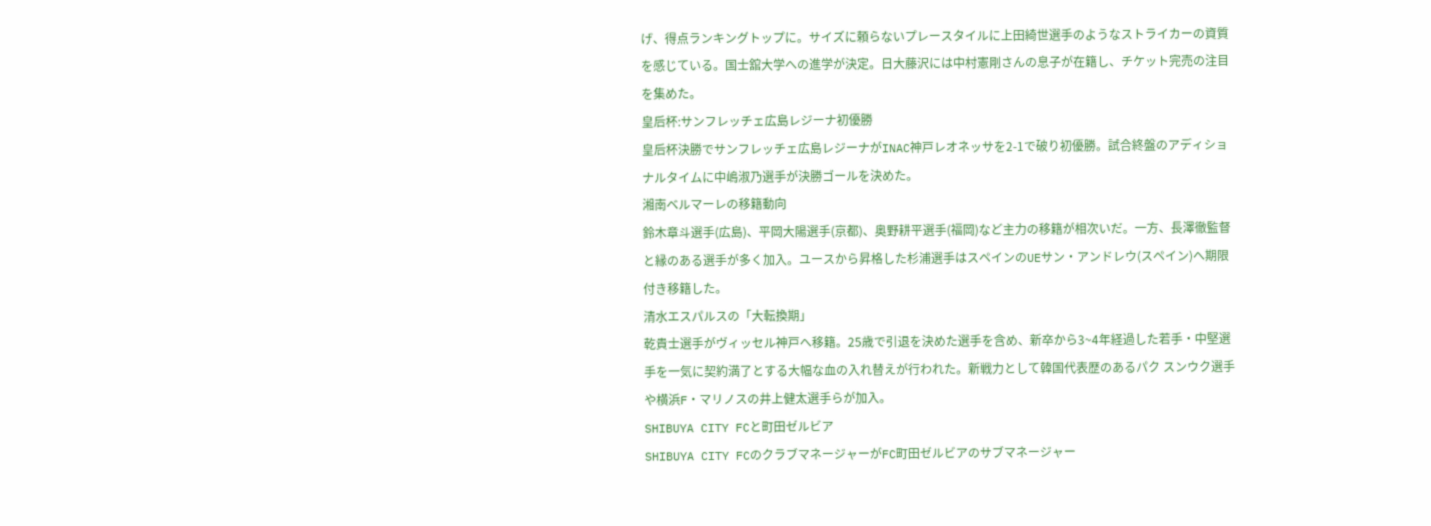げ、得点ランキングトップに。サイズに頼らないプレースタイルに上田綺世選手のようなストライカーの資質を感じている。国士舘大学への進学が決定。日大藤沢には中村憲剛さんの息子が在籍し、チケット完売の注目を集めた。
皇后杯:サンフレッチェ広島レジーナ初優勝
皇后杯決勝でサンフレッチェ広島レジーナがINAC神戸レオネッサを2-1で破り初優勝。試合終盤のアディショナルタイムに中嶋淑乃選手が決勝ゴールを決めた。
湘南ベルマーレの移籍動向
鈴木章斗選手(広島)、平岡大陽選手(京都)、奥野耕平選手(福岡)など主力の移籍が相次いだ。一方、長澤徹監督と縁のある選手が多く加入。ユースから昇格した杉浦選手はスペインのUEサン・アンドレウ(スペイン)へ期限付き移籍した。
清水エスパルスの「大転換期」
乾貴士選手がヴィッセル神戸へ移籍。25歳で引退を決めた選手を含め、新卒から3~4年経過した若手・中堅選手を一気に契約満了とする大幅な血の入れ替えが行われた。新戦力として韓国代表歴のあるパク スンウク選手や横浜F・マリノスの井上健太選手らが加入。
SHIBUYA CITY FCと町田ゼルビア
SHIBUYA CITY FCのクラブマネージャーがFC町田ゼルビアのサブマネージャー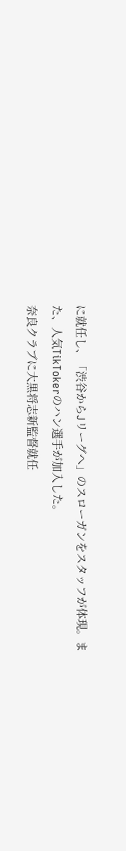に就任し、「渋谷からJリーグへ」のスローガンをスタッフが体現。また、人気TikTokerのハン選手が加入した。
奈良クラブに大黒将志新監督就任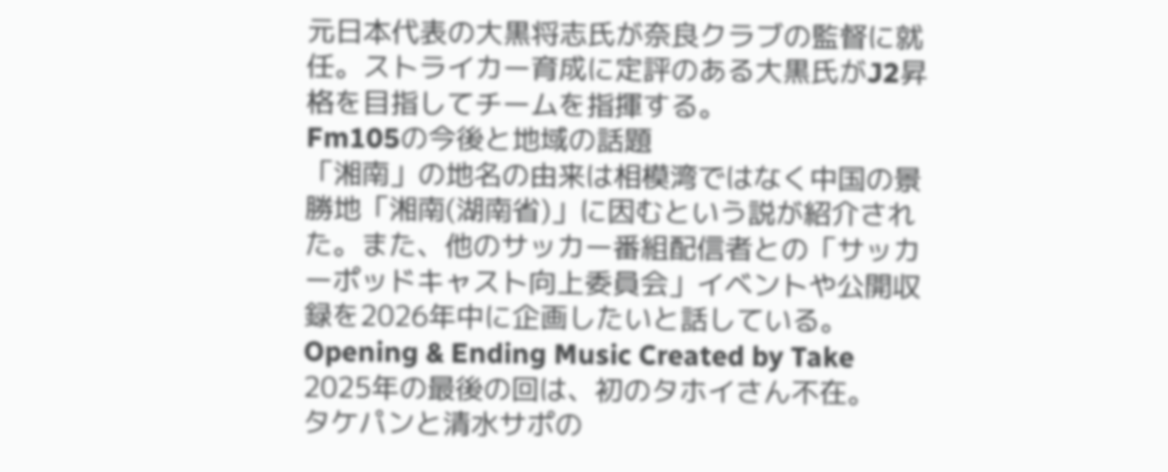元日本代表の大黒将志氏が奈良クラブの監督に就任。ストライカー育成に定評のある大黒氏がJ2昇格を目指してチームを指揮する。
Fm105の今後と地域の話題
「湘南」の地名の由来は相模湾ではなく中国の景勝地「湘南(湖南省)」に因むという説が紹介された。また、他のサッカー番組配信者との「サッカーポッドキャスト向上委員会」イベントや公開収録を2026年中に企画したいと話している。
Opening & Ending Music Created by Take
2025年の最後の回は、初のタホイさん不在。
タケパンと清水サポの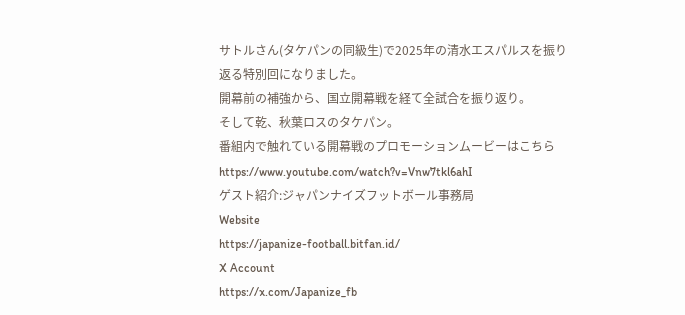サトルさん(タケパンの同級生)で2025年の清水エスパルスを振り返る特別回になりました。
開幕前の補強から、国立開幕戦を経て全試合を振り返り。
そして乾、秋葉ロスのタケパン。
番組内で触れている開幕戦のプロモーションムービーはこちら https://www.youtube.com/watch?v=Vnw7tkl6ahI
ゲスト紹介:ジャパンナイズフットボール事務局
Website
https://japanize-football.bitfan.id/
X Account
https://x.com/Japanize_fb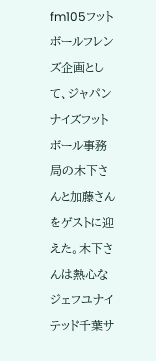fm105フットボールフレンズ企画として、ジャパンナイズフットボール事務局の木下さんと加藤さんをゲストに迎えた。木下さんは熱心なジェフユナイテッド千葉サ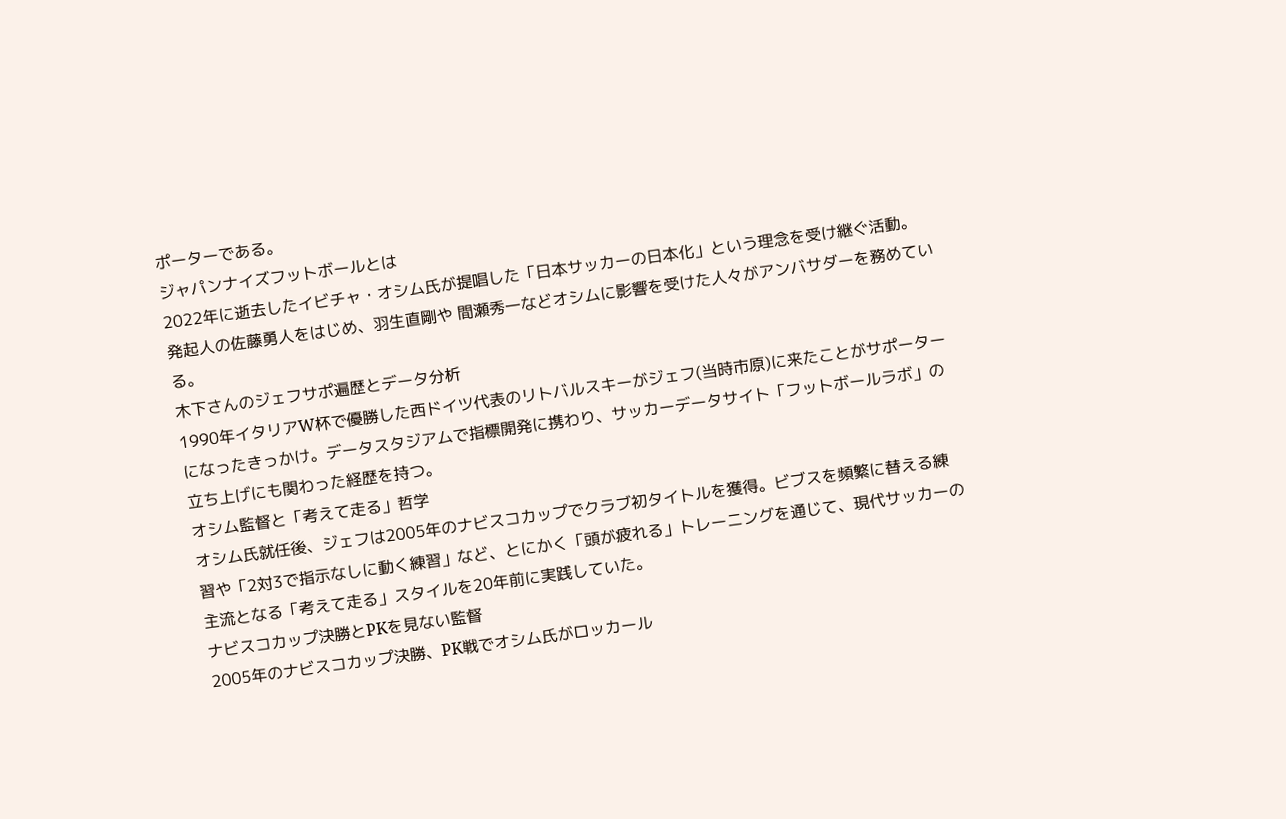ポーターである。
ジャパンナイズフットボールとは
2022年に逝去したイビチャ・オシム氏が提唱した「日本サッカーの日本化」という理念を受け継ぐ活動。発起人の佐藤勇人をはじめ、羽生直剛や 間瀬秀一などオシムに影響を受けた人々がアンバサダーを務めている。
木下さんのジェフサポ遍歴とデータ分析
1990年イタリアW杯で優勝した西ドイツ代表のリトバルスキーがジェフ(当時市原)に来たことがサポーターになったきっかけ。データスタジアムで指標開発に携わり、サッカーデータサイト「フットボールラボ」の立ち上げにも関わった経歴を持つ。
オシム監督と「考えて走る」哲学
オシム氏就任後、ジェフは2005年のナビスコカップでクラブ初タイトルを獲得。ビブスを頻繁に替える練習や「2対3で指示なしに動く練習」など、とにかく「頭が疲れる」トレーニングを通じて、現代サッカーの主流となる「考えて走る」スタイルを20年前に実践していた。
ナビスコカップ決勝とPKを見ない監督
2005年のナビスコカップ決勝、PK戦でオシム氏がロッカール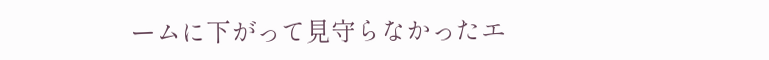ームに下がって見守らなかったエ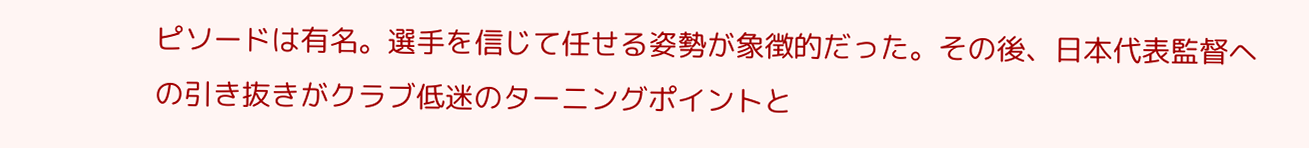ピソードは有名。選手を信じて任せる姿勢が象徴的だった。その後、日本代表監督への引き抜きがクラブ低迷のターニングポイントと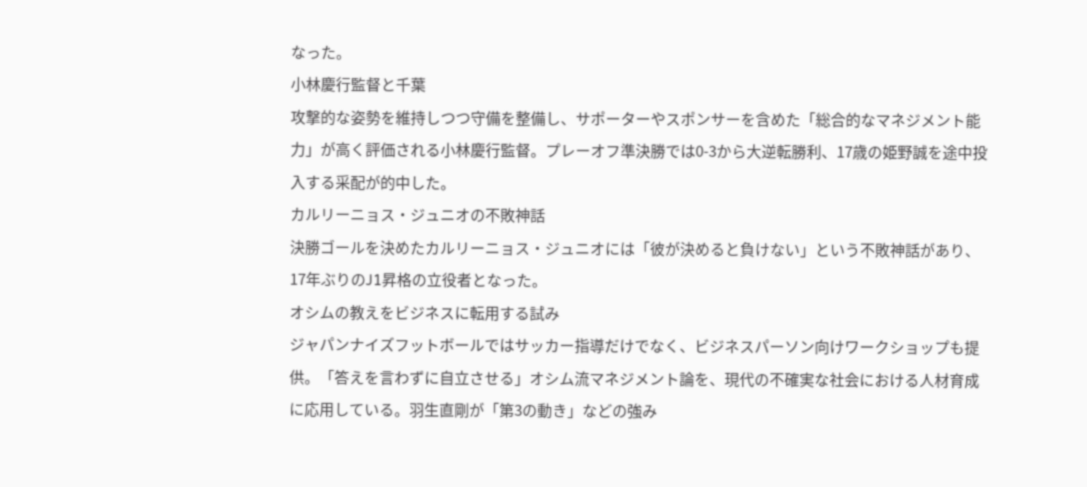なった。
小林慶行監督と千葉
攻撃的な姿勢を維持しつつ守備を整備し、サポーターやスポンサーを含めた「総合的なマネジメント能力」が高く評価される小林慶行監督。プレーオフ準決勝では0-3から大逆転勝利、17歳の姫野誠を途中投入する采配が的中した。
カルリーニョス・ジュニオの不敗神話
決勝ゴールを決めたカルリーニョス・ジュニオには「彼が決めると負けない」という不敗神話があり、17年ぶりのJ1昇格の立役者となった。
オシムの教えをビジネスに転用する試み
ジャパンナイズフットボールではサッカー指導だけでなく、ビジネスパーソン向けワークショップも提供。「答えを言わずに自立させる」オシム流マネジメント論を、現代の不確実な社会における人材育成に応用している。羽生直剛が「第3の動き」などの強み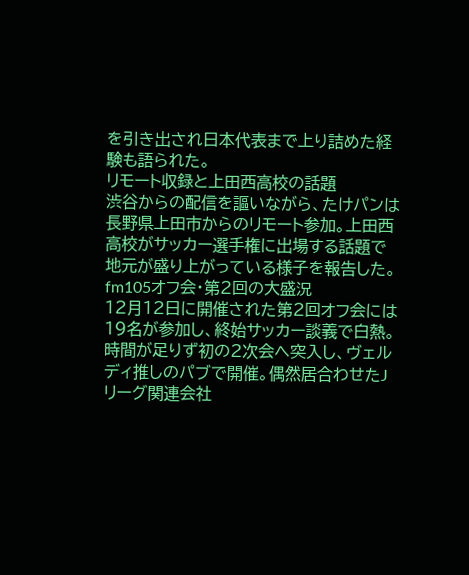を引き出され日本代表まで上り詰めた経験も語られた。
リモート収録と上田西高校の話題
渋谷からの配信を謳いながら、たけパンは長野県上田市からのリモート参加。上田西高校がサッカー選手権に出場する話題で地元が盛り上がっている様子を報告した。
fm105オフ会・第2回の大盛況
12月12日に開催された第2回オフ会には19名が参加し、終始サッカー談義で白熱。時間が足りず初の2次会へ突入し、ヴェルディ推しのパブで開催。偶然居合わせたJリーグ関連会社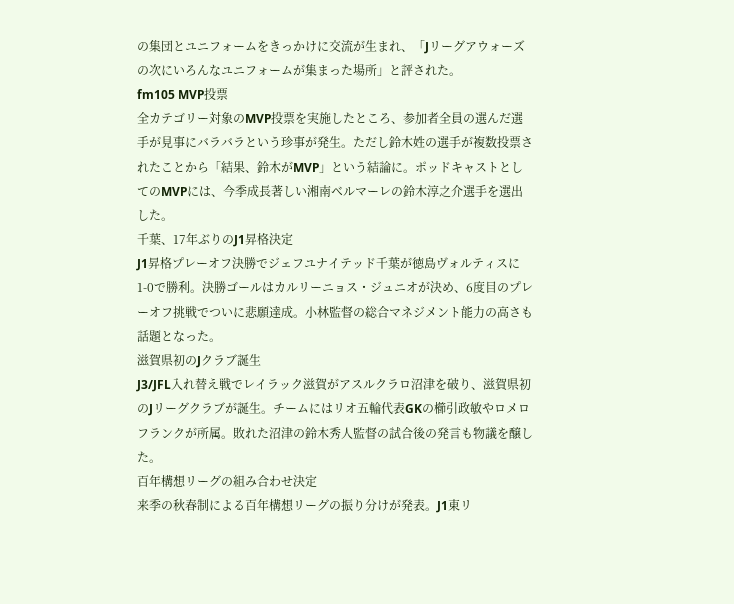の集団とユニフォームをきっかけに交流が生まれ、「Jリーグアウォーズの次にいろんなユニフォームが集まった場所」と評された。
fm105 MVP投票
全カテゴリー対象のMVP投票を実施したところ、参加者全員の選んだ選手が見事にバラバラという珍事が発生。ただし鈴木姓の選手が複数投票されたことから「結果、鈴木がMVP」という結論に。ポッドキャストとしてのMVPには、今季成長著しい湘南ベルマーレの鈴木淳之介選手を選出した。
千葉、17年ぶりのJ1昇格決定
J1昇格プレーオフ決勝でジェフユナイテッド千葉が徳島ヴォルティスに1-0で勝利。決勝ゴールはカルリーニョス・ジュニオが決め、6度目のプレーオフ挑戦でついに悲願達成。小林監督の総合マネジメント能力の高さも話題となった。
滋賀県初のJクラブ誕生
J3/JFL入れ替え戦でレイラック滋賀がアスルクラロ沼津を破り、滋賀県初のJリーグクラブが誕生。チームにはリオ五輪代表GKの櫛引政敏やロメロ フランクが所属。敗れた沼津の鈴木秀人監督の試合後の発言も物議を醸した。
百年構想リーグの組み合わせ決定
来季の秋春制による百年構想リーグの振り分けが発表。J1東リ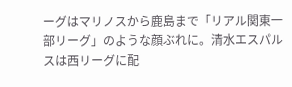ーグはマリノスから鹿島まで「リアル関東一部リーグ」のような顔ぶれに。清水エスパルスは西リーグに配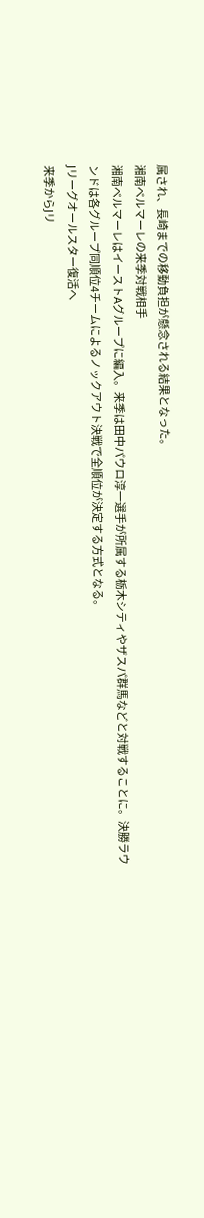属され、長崎までの移動負担が懸念される結果となった。
湘南ベルマーレの来季対戦相手
湘南ベルマーレはイーストAグループに編入。来季は田中パウロ淳一選手が所属する栃木シティやザスパ群馬などと対戦することに。決勝ラウンドは各グループ同順位4チームによるノックアウト決戦で全順位が決定する方式となる。
Jリーグオールスター復活へ
来季からJリ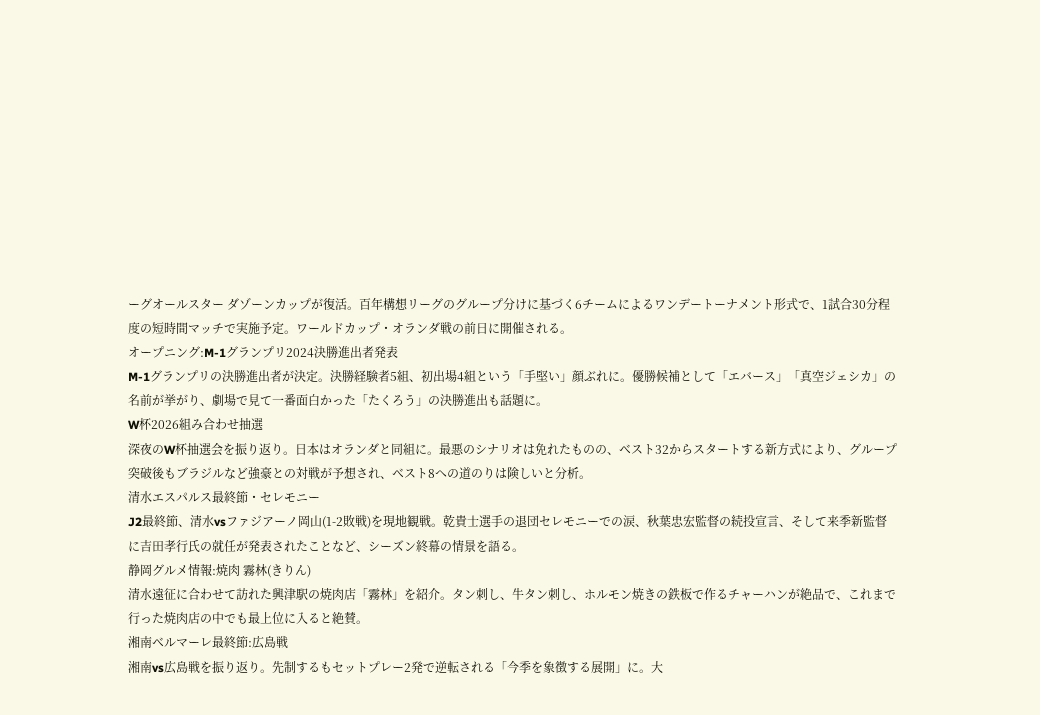ーグオールスター ダゾーンカップが復活。百年構想リーグのグループ分けに基づく6チームによるワンデートーナメント形式で、1試合30分程度の短時間マッチで実施予定。ワールドカップ・オランダ戦の前日に開催される。
オープニング:M-1グランプリ2024決勝進出者発表
M-1グランプリの決勝進出者が決定。決勝経験者5組、初出場4組という「手堅い」顔ぶれに。優勝候補として「エバース」「真空ジェシカ」の名前が挙がり、劇場で見て一番面白かった「たくろう」の決勝進出も話題に。
W杯2026組み合わせ抽選
深夜のW杯抽選会を振り返り。日本はオランダと同組に。最悪のシナリオは免れたものの、ベスト32からスタートする新方式により、グループ突破後もブラジルなど強豪との対戦が予想され、ベスト8への道のりは険しいと分析。
清水エスパルス最終節・セレモニー
J2最終節、清水vsファジアーノ岡山(1-2敗戦)を現地観戦。乾貴士選手の退団セレモニーでの涙、秋葉忠宏監督の続投宣言、そして来季新監督に吉田孝行氏の就任が発表されたことなど、シーズン終幕の情景を語る。
静岡グルメ情報:焼肉 霧林(きりん)
清水遠征に合わせて訪れた興津駅の焼肉店「霧林」を紹介。タン刺し、牛タン刺し、ホルモン焼きの鉄板で作るチャーハンが絶品で、これまで行った焼肉店の中でも最上位に入ると絶賛。
湘南ベルマーレ最終節:広島戦
湘南vs広島戦を振り返り。先制するもセットプレー2発で逆転される「今季を象徴する展開」に。大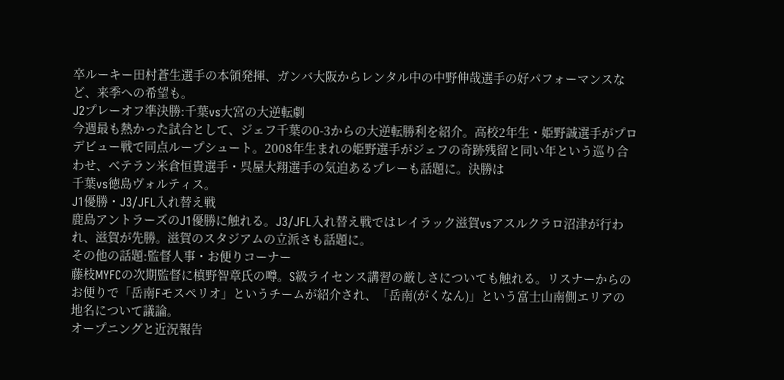卒ルーキー田村蒼生選手の本領発揮、ガンバ大阪からレンタル中の中野伸哉選手の好パフォーマンスなど、来季への希望も。
J2プレーオフ準決勝:千葉vs大宮の大逆転劇
今週最も熱かった試合として、ジェフ千葉の0-3からの大逆転勝利を紹介。高校2年生・姫野誠選手がプロデビュー戦で同点ループシュート。2008年生まれの姫野選手がジェフの奇跡残留と同い年という巡り合わせ、ベテラン米倉恒貴選手・呉屋大翔選手の気迫あるプレーも話題に。決勝は
千葉vs徳島ヴォルティス。
J1優勝・J3/JFL入れ替え戦
鹿島アントラーズのJ1優勝に触れる。J3/JFL入れ替え戦ではレイラック滋賀vsアスルクラロ沼津が行われ、滋賀が先勝。滋賀のスタジアムの立派さも話題に。
その他の話題:監督人事・お便りコーナー
藤枝MYFCの次期監督に槙野智章氏の噂。S級ライセンス講習の厳しさについても触れる。リスナーからのお便りで「岳南Fモスペリオ」というチームが紹介され、「岳南(がくなん)」という富士山南側エリアの地名について議論。
オープニングと近況報告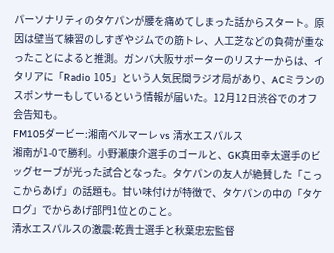パーソナリティのタケパンが腰を痛めてしまった話からスタート。原因は壁当て練習のしすぎやジムでの筋トレ、人工芝などの負荷が重なったことによると推測。ガンバ大阪サポーターのリスナーからは、イタリアに「Radio 105」という人気民間ラジオ局があり、ACミランのスポンサーもしているという情報が届いた。12月12日渋谷でのオフ会告知も。
FM105ダービー:湘南ベルマーレ vs 清水エスパルス
湘南が1-0で勝利。小野瀬康介選手のゴールと、GK真田幸太選手のビッグセーブが光った試合となった。タケパンの友人が絶賛した「こっこからあげ」の話題も。甘い味付けが特徴で、タケパンの中の「タケログ」でからあげ部門1位とのこと。
清水エスパルスの激震:乾貴士選手と秋葉忠宏監督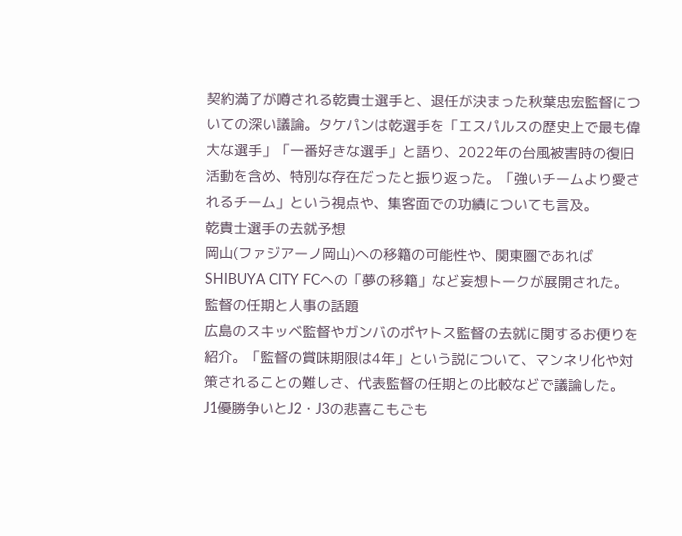契約満了が噂される乾貴士選手と、退任が決まった秋葉忠宏監督についての深い議論。タケパンは乾選手を「エスパルスの歴史上で最も偉大な選手」「一番好きな選手」と語り、2022年の台風被害時の復旧活動を含め、特別な存在だったと振り返った。「強いチームより愛されるチーム」という視点や、集客面での功績についても言及。
乾貴士選手の去就予想
岡山(ファジアーノ岡山)への移籍の可能性や、関東圏であればSHIBUYA CITY FCへの「夢の移籍」など妄想トークが展開された。
監督の任期と人事の話題
広島のスキッベ監督やガンバのポヤトス監督の去就に関するお便りを紹介。「監督の賞味期限は4年」という説について、マンネリ化や対策されることの難しさ、代表監督の任期との比較などで議論した。
J1優勝争いとJ2・J3の悲喜こもごも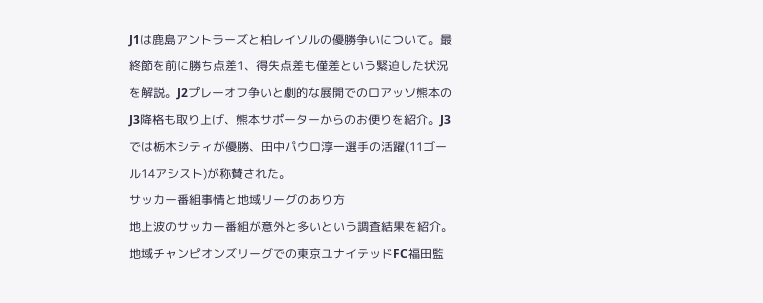J1は鹿島アントラーズと柏レイソルの優勝争いについて。最終節を前に勝ち点差1、得失点差も僅差という緊迫した状況を解説。J2プレーオフ争いと劇的な展開でのロアッソ熊本のJ3降格も取り上げ、熊本サポーターからのお便りを紹介。J3では栃木シティが優勝、田中パウロ淳一選手の活躍(11ゴール14アシスト)が称賛された。
サッカー番組事情と地域リーグのあり方
地上波のサッカー番組が意外と多いという調査結果を紹介。地域チャンピオンズリーグでの東京ユナイテッドFC福田監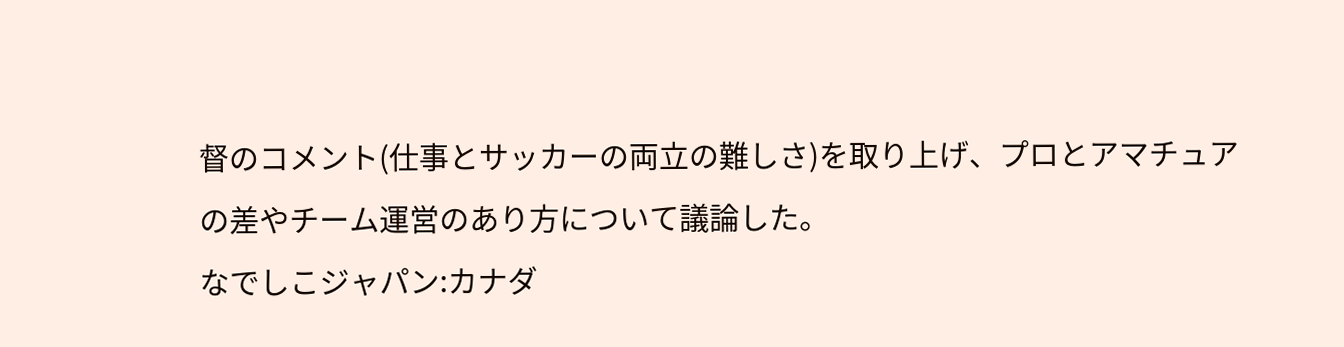督のコメント(仕事とサッカーの両立の難しさ)を取り上げ、プロとアマチュアの差やチーム運営のあり方について議論した。
なでしこジャパン:カナダ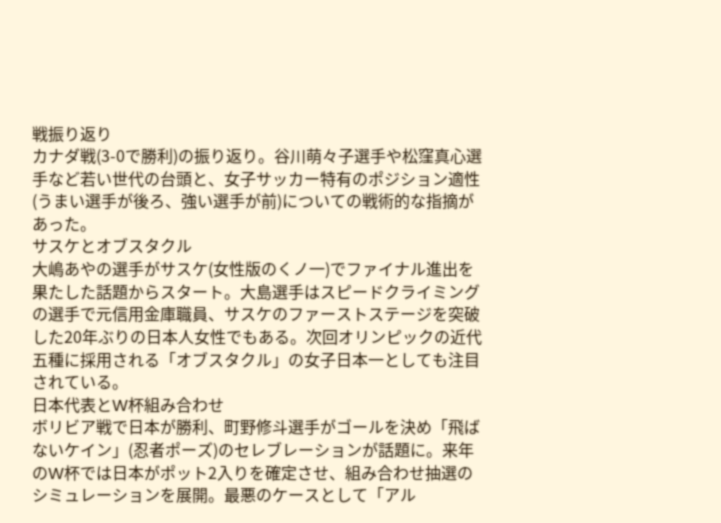戦振り返り
カナダ戦(3-0で勝利)の振り返り。谷川萌々子選手や松窪真心選手など若い世代の台頭と、女子サッカー特有のポジション適性(うまい選手が後ろ、強い選手が前)についての戦術的な指摘があった。
サスケとオブスタクル
大嶋あやの選手がサスケ(女性版のくノ一)でファイナル進出を果たした話題からスタート。大島選手はスピードクライミングの選手で元信用金庫職員、サスケのファーストステージを突破した20年ぶりの日本人女性でもある。次回オリンピックの近代五種に採用される「オブスタクル」の女子日本一としても注目されている。
日本代表とW杯組み合わせ
ボリビア戦で日本が勝利、町野修斗選手がゴールを決め「飛ばないケイン」(忍者ポーズ)のセレブレーションが話題に。来年のW杯では日本がポット2入りを確定させ、組み合わせ抽選のシミュレーションを展開。最悪のケースとして「アル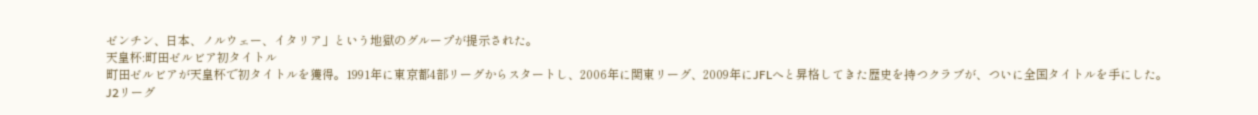ゼンチン、日本、ノルウェー、イタリア」という地獄のグループが提示された。
天皇杯:町田ゼルビア初タイトル
町田ゼルビアが天皇杯で初タイトルを獲得。1991年に東京都4部リーグからスタートし、2006年に関東リーグ、2009年にJFLへと昇格してきた歴史を持つクラブが、ついに全国タイトルを手にした。
J2リーグ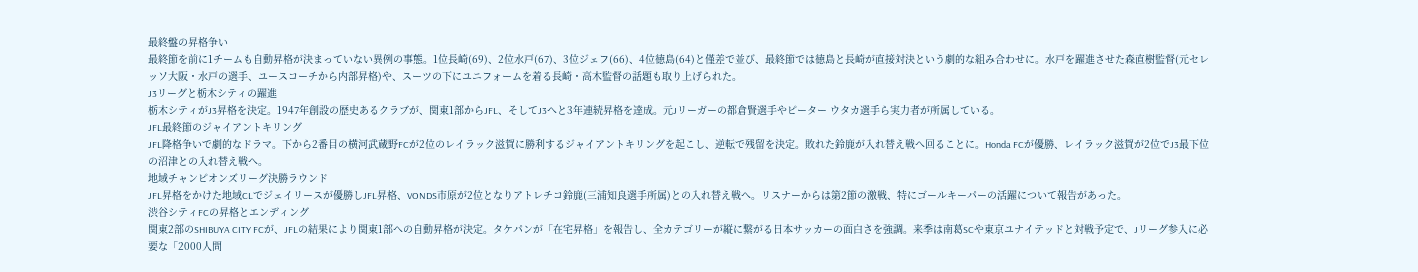最終盤の昇格争い
最終節を前に1チームも自動昇格が決まっていない異例の事態。1位長崎(69)、2位水戸(67)、3位ジェフ(66)、4位徳島(64)と僅差で並び、最終節では徳島と長崎が直接対決という劇的な組み合わせに。水戸を躍進させた森直樹監督(元セレッソ大阪・水戸の選手、ユースコーチから内部昇格)や、スーツの下にユニフォームを着る長崎・高木監督の話題も取り上げられた。
J3リーグと栃木シティの躍進
栃木シティがJ3昇格を決定。1947年創設の歴史あるクラブが、関東1部からJFL、そしてJ3へと3年連続昇格を達成。元Jリーガーの都倉賢選手やピーター ウタカ選手ら実力者が所属している。
JFL最終節のジャイアントキリング
JFL降格争いで劇的なドラマ。下から2番目の横河武蔵野FCが2位のレイラック滋賀に勝利するジャイアントキリングを起こし、逆転で残留を決定。敗れた鈴鹿が入れ替え戦へ回ることに。Honda FCが優勝、レイラック滋賀が2位でJ3最下位の沼津との入れ替え戦へ。
地域チャンピオンズリーグ決勝ラウンド
JFL昇格をかけた地域CLでジェイリースが優勝しJFL昇格、VONDS市原が2位となりアトレチコ鈴鹿(三浦知良選手所属)との入れ替え戦へ。リスナーからは第2節の激戦、特にゴールキーパーの活躍について報告があった。
渋谷シティFCの昇格とエンディング
関東2部のSHIBUYA CITY FCが、JFLの結果により関東1部への自動昇格が決定。タケパンが「在宅昇格」を報告し、全カテゴリーが縦に繋がる日本サッカーの面白さを強調。来季は南葛SCや東京ユナイテッドと対戦予定で、Jリーグ参入に必要な「2000人問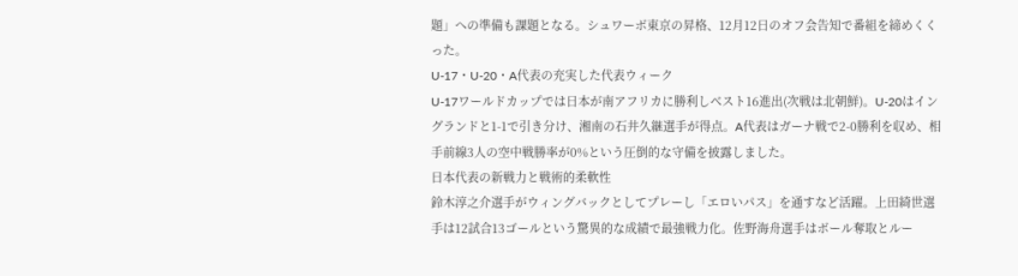題」への準備も課題となる。シュワーボ東京の昇格、12月12日のオフ会告知で番組を締めくくった。
U-17・U-20・A代表の充実した代表ウィーク
U-17ワールドカップでは日本が南アフリカに勝利しベスト16進出(次戦は北朝鮮)。U-20はイングランドと1-1で引き分け、湘南の石井久継選手が得点。A代表はガーナ戦で2-0勝利を収め、相手前線3人の空中戦勝率が0%という圧倒的な守備を披露しました。
日本代表の新戦力と戦術的柔軟性
鈴木淳之介選手がウィングバックとしてプレーし「エロいパス」を通すなど活躍。上田綺世選手は12試合13ゴールという驚異的な成績で最強戦力化。佐野海舟選手はボール奪取とルー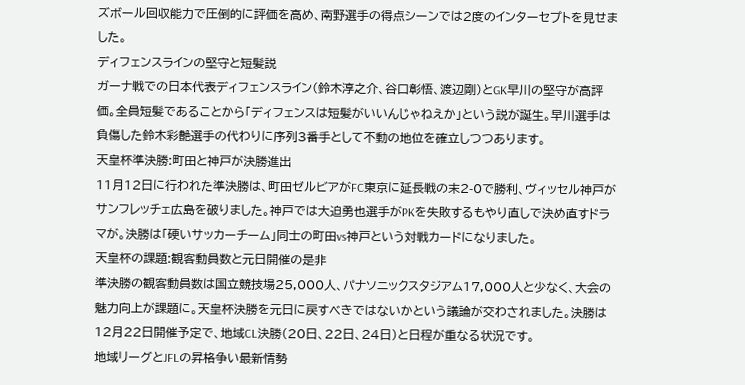ズボール回収能力で圧倒的に評価を高め、南野選手の得点シーンでは2度のインターセプトを見せました。
ディフェンスラインの堅守と短髪説
ガーナ戦での日本代表ディフェンスライン(鈴木淳之介、谷口彰悟、渡辺剛)とGK早川の堅守が高評価。全員短髪であることから「ディフェンスは短髪がいいんじゃねえか」という説が誕生。早川選手は負傷した鈴木彩艶選手の代わりに序列3番手として不動の地位を確立しつつあります。
天皇杯準決勝:町田と神戸が決勝進出
11月12日に行われた準決勝は、町田ゼルビアがFC東京に延長戦の末2-0で勝利、ヴィッセル神戸がサンフレッチェ広島を破りました。神戸では大迫勇也選手がPKを失敗するもやり直しで決め直すドラマが。決勝は「硬いサッカーチーム」同士の町田vs神戸という対戦カードになりました。
天皇杯の課題:観客動員数と元日開催の是非
準決勝の観客動員数は国立競技場25,000人、パナソニックスタジアム17,000人と少なく、大会の魅力向上が課題に。天皇杯決勝を元日に戻すべきではないかという議論が交わされました。決勝は12月22日開催予定で、地域CL決勝(20日、22日、24日)と日程が重なる状況です。
地域リーグとJFLの昇格争い最新情勢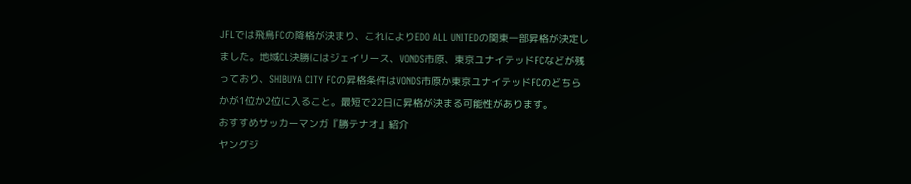JFLでは飛鳥FCの降格が決まり、これによりEDO ALL UNITEDの関東一部昇格が決定しました。地域CL決勝にはジェイリース、VONDS市原、東京ユナイテッドFCなどが残っており、SHIBUYA CITY FCの昇格条件はVONDS市原か東京ユナイテッドFCのどちらかが1位か2位に入ること。最短で22日に昇格が決まる可能性があります。
おすすめサッカーマンガ『勝テナオ』紹介
ヤングジ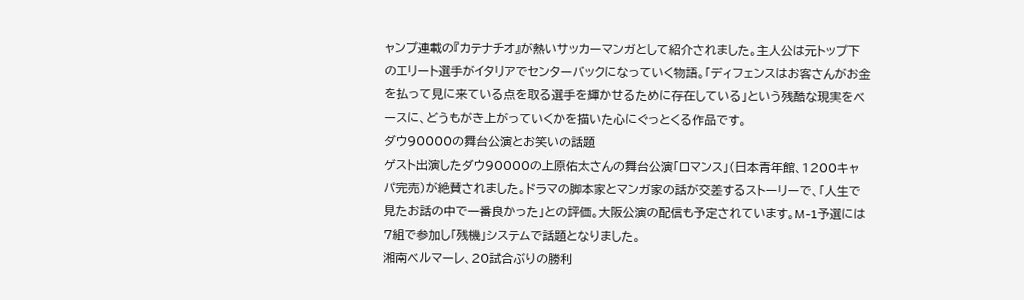ャンプ連載の『カテナチオ』が熱いサッカーマンガとして紹介されました。主人公は元トップ下のエリート選手がイタリアでセンターバックになっていく物語。「ディフェンスはお客さんがお金を払って見に来ている点を取る選手を輝かせるために存在している」という残酷な現実をベースに、どうもがき上がっていくかを描いた心にぐっとくる作品です。
ダウ90000の舞台公演とお笑いの話題
ゲスト出演したダウ90000の上原佑太さんの舞台公演「ロマンス」(日本青年館、1200キャパ完売)が絶賛されました。ドラマの脚本家とマンガ家の話が交差するストーリーで、「人生で見たお話の中で一番良かった」との評価。大阪公演の配信も予定されています。M-1予選には7組で参加し「残機」システムで話題となりました。
湘南ベルマーレ、20試合ぶりの勝利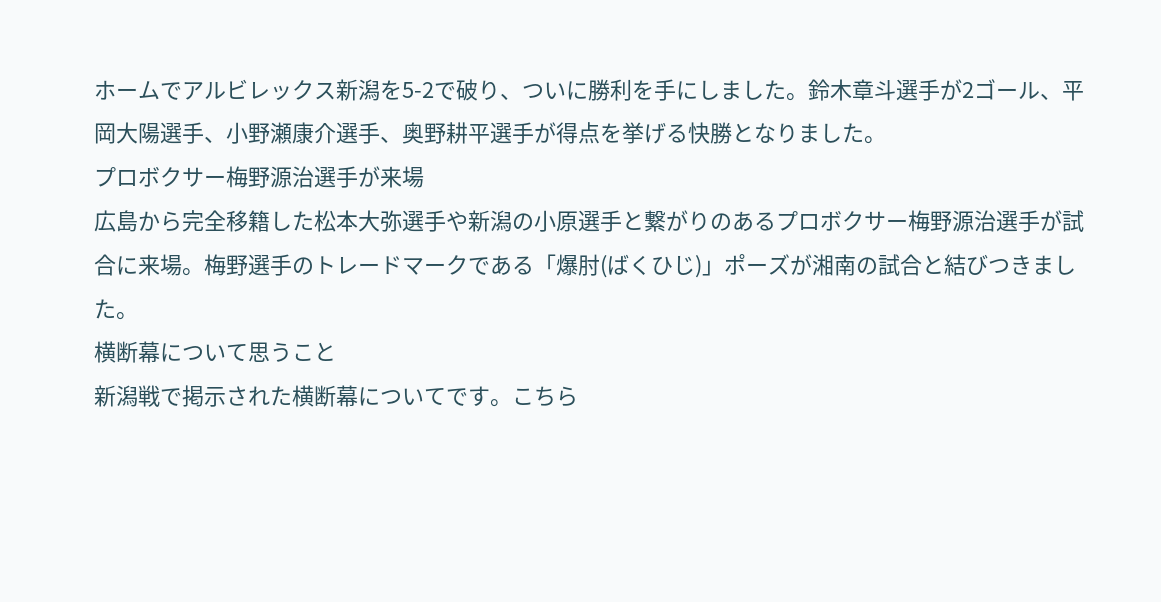ホームでアルビレックス新潟を5-2で破り、ついに勝利を手にしました。鈴木章斗選手が2ゴール、平岡大陽選手、小野瀬康介選手、奥野耕平選手が得点を挙げる快勝となりました。
プロボクサー梅野源治選手が来場
広島から完全移籍した松本大弥選手や新潟の小原選手と繋がりのあるプロボクサー梅野源治選手が試合に来場。梅野選手のトレードマークである「爆肘(ばくひじ)」ポーズが湘南の試合と結びつきました。
横断幕について思うこと
新潟戦で掲示された横断幕についてです。こちら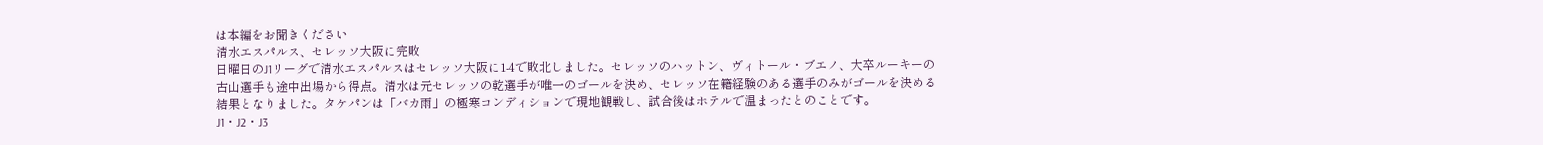は本編をお聞きください
清水エスパルス、セレッソ大阪に完敗
日曜日のJ1リーグで清水エスパルスはセレッソ大阪に1-4で敗北しました。セレッソのハットン、ヴィトール・ブエノ、大卒ルーキーの古山選手も途中出場から得点。清水は元セレッソの乾選手が唯一のゴールを決め、セレッソ在籍経験のある選手のみがゴールを決める結果となりました。タケパンは「バカ雨」の極寒コンディションで現地観戦し、試合後はホテルで温まったとのことです。
J1・J2・J3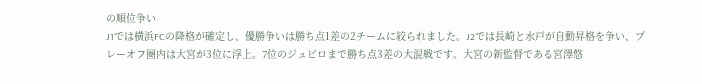の順位争い
J1では横浜FCの降格が確定し、優勝争いは勝ち点1差の2チームに絞られました。J2では長崎と水戸が自動昇格を争い、プレーオフ圏内は大宮が3位に浮上。7位のジュビロまで勝ち点3差の大混戦です。大宮の新監督である宮澤悠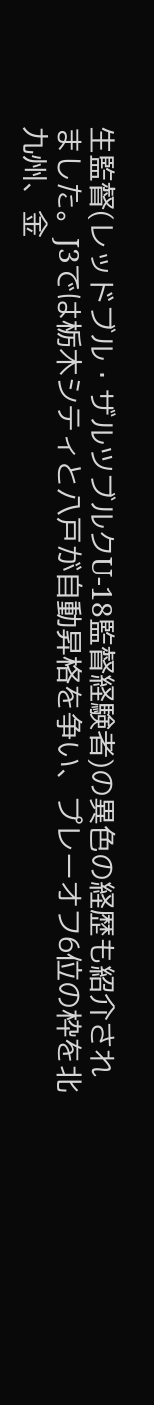生監督(レッドブル・ザルツブルクU-18監督経験者)の異色の経歴も紹介されました。J3では栃木シティと八戸が自動昇格を争い、プレーオフ6位の枠を北九州、金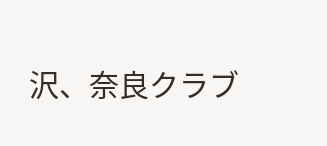沢、奈良クラブ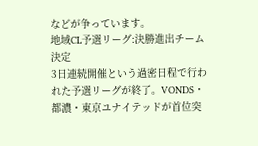などが争っています。
地域CL予選リーグ:決勝進出チーム決定
3日連続開催という過密日程で行われた予選リーグが終了。VONDS・都濃・東京ユナイテッドが首位突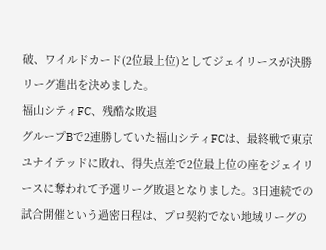破、ワイルドカード(2位最上位)としてジェイリースが決勝リーグ進出を決めました。
福山シティFC、残酷な敗退
グループBで2連勝していた福山シティFCは、最終戦で東京ユナイテッドに敗れ、得失点差で2位最上位の座をジェイリースに奪われて予選リーグ敗退となりました。3日連続での試合開催という過密日程は、プロ契約でない地域リーグの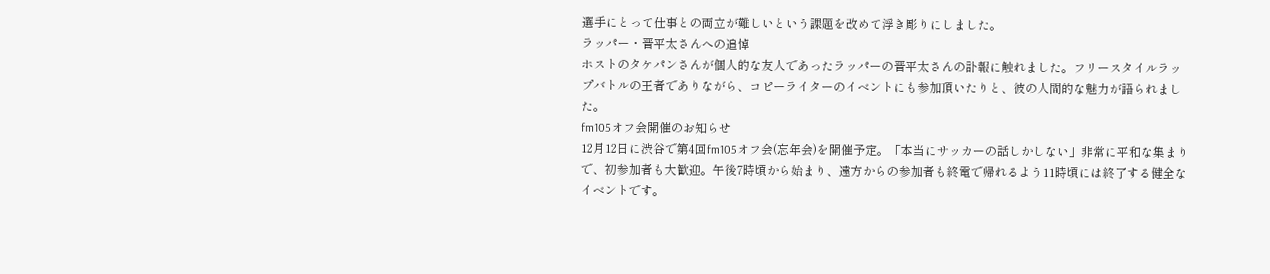選手にとって仕事との両立が難しいという課題を改めて浮き彫りにしました。
ラッパー・晋平太さんへの追悼
ホストのタケパンさんが個人的な友人であったラッパーの晋平太さんの訃報に触れました。フリースタイルラップバトルの王者でありながら、コピーライターのイベントにも参加頂いたりと、彼の人間的な魅力が語られました。
fm105オフ会開催のお知らせ
12月12日に渋谷で第4回fm105オフ会(忘年会)を開催予定。「本当にサッカーの話しかしない」非常に平和な集まりで、初参加者も大歓迎。午後7時頃から始まり、遠方からの参加者も終電で帰れるよう11時頃には終了する健全なイベントです。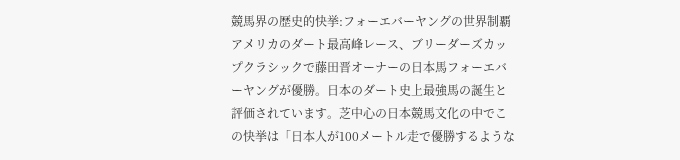競馬界の歴史的快挙:フォーエバーヤングの世界制覇
アメリカのダート最高峰レース、ブリーダーズカップクラシックで藤田晋オーナーの日本馬フォーエバーヤングが優勝。日本のダート史上最強馬の誕生と評価されています。芝中心の日本競馬文化の中でこの快挙は「日本人が100メートル走で優勝するような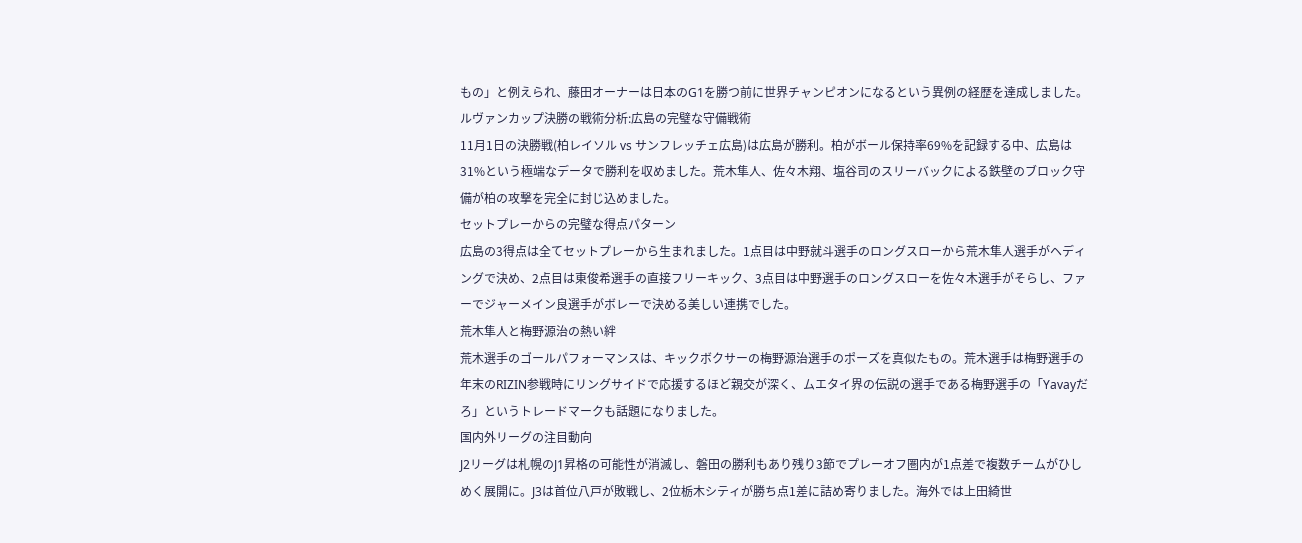もの」と例えられ、藤田オーナーは日本のG1を勝つ前に世界チャンピオンになるという異例の経歴を達成しました。
ルヴァンカップ決勝の戦術分析:広島の完璧な守備戦術
11月1日の決勝戦(柏レイソル vs サンフレッチェ広島)は広島が勝利。柏がボール保持率69%を記録する中、広島は31%という極端なデータで勝利を収めました。荒木隼人、佐々木翔、塩谷司のスリーバックによる鉄壁のブロック守備が柏の攻撃を完全に封じ込めました。
セットプレーからの完璧な得点パターン
広島の3得点は全てセットプレーから生まれました。1点目は中野就斗選手のロングスローから荒木隼人選手がヘディングで決め、2点目は東俊希選手の直接フリーキック、3点目は中野選手のロングスローを佐々木選手がそらし、ファーでジャーメイン良選手がボレーで決める美しい連携でした。
荒木隼人と梅野源治の熱い絆
荒木選手のゴールパフォーマンスは、キックボクサーの梅野源治選手のポーズを真似たもの。荒木選手は梅野選手の年末のRIZIN参戦時にリングサイドで応援するほど親交が深く、ムエタイ界の伝説の選手である梅野選手の「Yavayだろ」というトレードマークも話題になりました。
国内外リーグの注目動向
J2リーグは札幌のJ1昇格の可能性が消滅し、磐田の勝利もあり残り3節でプレーオフ圏内が1点差で複数チームがひしめく展開に。J3は首位八戸が敗戦し、2位栃木シティが勝ち点1差に詰め寄りました。海外では上田綺世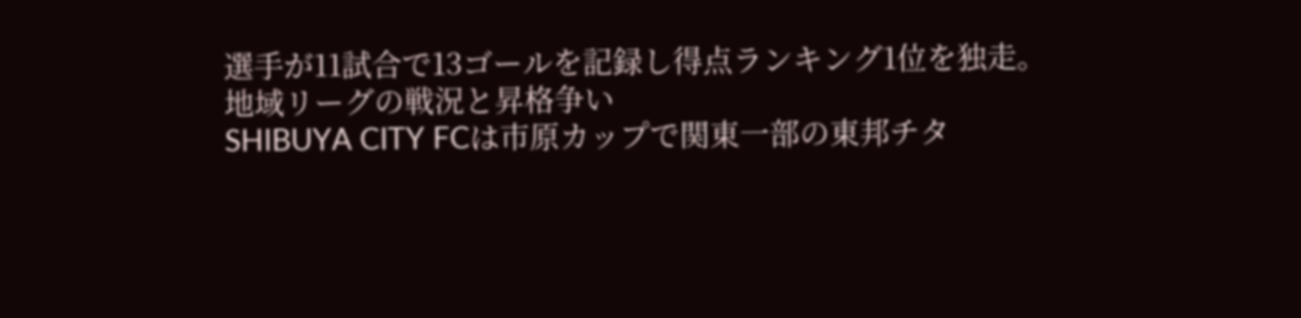選手が11試合で13ゴールを記録し得点ランキング1位を独走。
地域リーグの戦況と昇格争い
SHIBUYA CITY FCは市原カップで関東一部の東邦チタ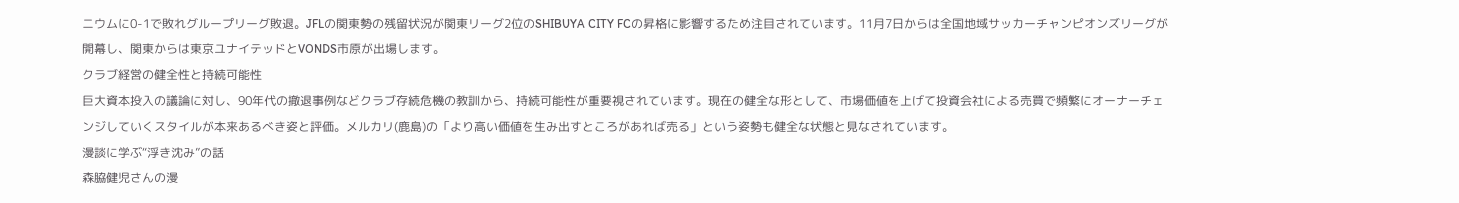ニウムに0-1で敗れグループリーグ敗退。JFLの関東勢の残留状況が関東リーグ2位のSHIBUYA CITY FCの昇格に影響するため注目されています。11月7日からは全国地域サッカーチャンピオンズリーグが開幕し、関東からは東京ユナイテッドとVONDS市原が出場します。
クラブ経営の健全性と持続可能性
巨大資本投入の議論に対し、90年代の撤退事例などクラブ存続危機の教訓から、持続可能性が重要視されています。現在の健全な形として、市場価値を上げて投資会社による売買で頻繁にオーナーチェンジしていくスタイルが本来あるべき姿と評価。メルカリ(鹿島)の「より高い価値を生み出すところがあれば売る」という姿勢も健全な状態と見なされています。
漫談に学ぶ“浮き沈み”の話
森脇健児さんの漫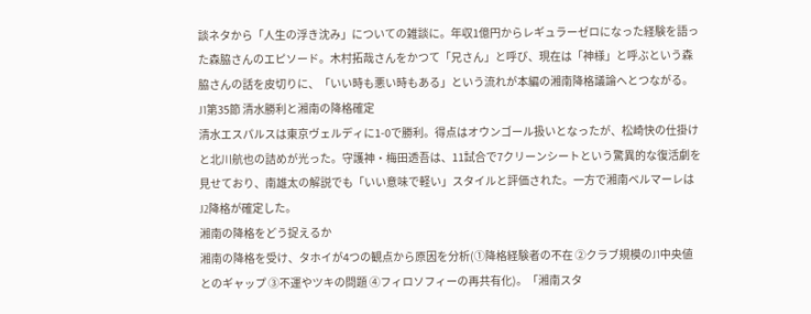談ネタから「人生の浮き沈み」についての雑談に。年収1億円からレギュラーゼロになった経験を語った森脇さんのエピソード。木村拓哉さんをかつて「兄さん」と呼び、現在は「神様」と呼ぶという森脇さんの話を皮切りに、「いい時も悪い時もある」という流れが本編の湘南降格議論へとつながる。
J1第35節 清水勝利と湘南の降格確定
清水エスパルスは東京ヴェルディに1-0で勝利。得点はオウンゴール扱いとなったが、松崎快の仕掛けと北川航也の詰めが光った。守護神・梅田透吾は、11試合で7クリーンシートという驚異的な復活劇を見せており、南雄太の解説でも「いい意味で軽い」スタイルと評価された。一方で湘南ベルマーレはJ2降格が確定した。
湘南の降格をどう捉えるか
湘南の降格を受け、タホイが4つの観点から原因を分析(①降格経験者の不在 ②クラブ規模のJ1中央値とのギャップ ③不運やツキの問題 ④フィロソフィーの再共有化)。「湘南スタ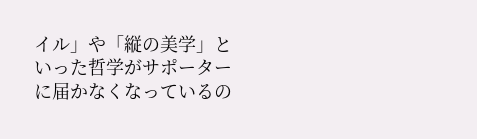イル」や「縦の美学」といった哲学がサポーターに届かなくなっているの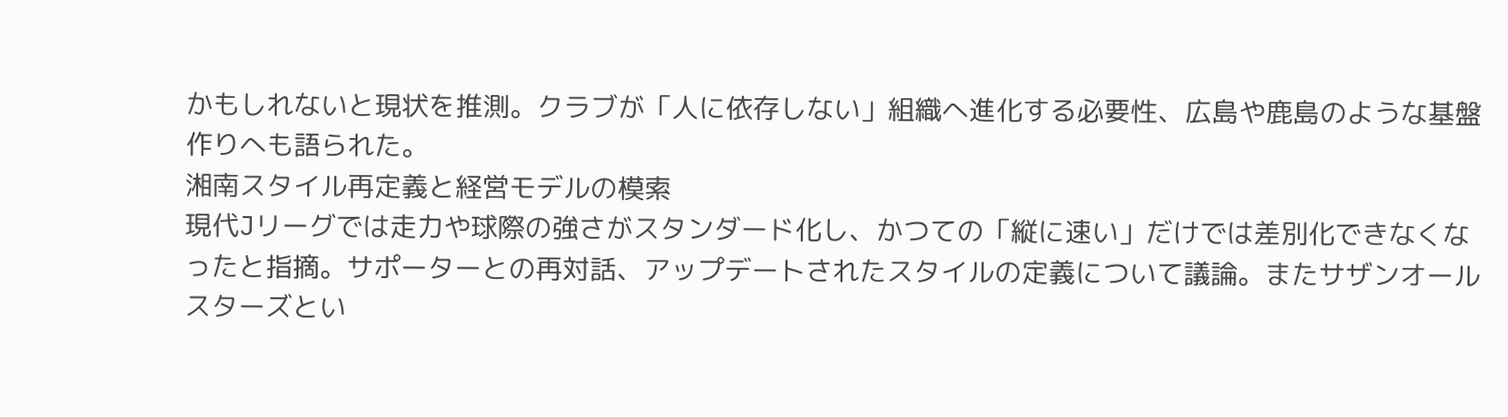かもしれないと現状を推測。クラブが「人に依存しない」組織へ進化する必要性、広島や鹿島のような基盤作りへも語られた。
湘南スタイル再定義と経営モデルの模索
現代Jリーグでは走力や球際の強さがスタンダード化し、かつての「縦に速い」だけでは差別化できなくなったと指摘。サポーターとの再対話、アップデートされたスタイルの定義について議論。またサザンオールスターズとい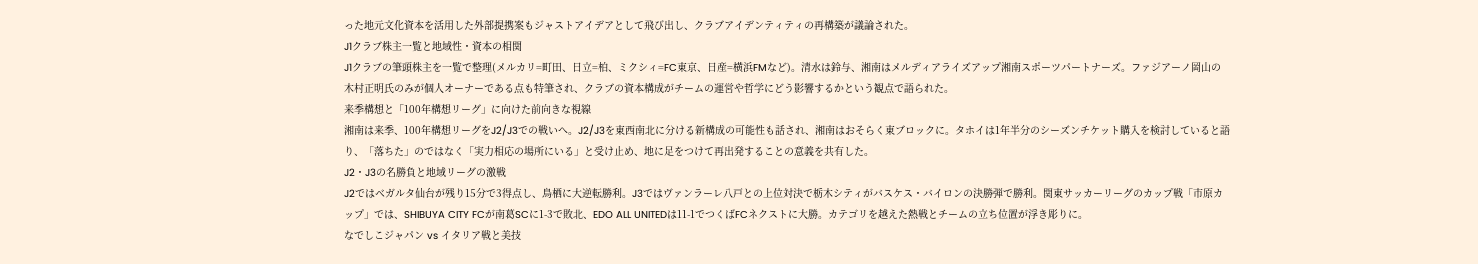った地元文化資本を活用した外部提携案もジャストアイデアとして飛び出し、クラブアイデンティティの再構築が議論された。
J1クラブ株主一覧と地域性・資本の相関
J1クラブの筆頭株主を一覧で整理(メルカリ=町田、日立=柏、ミクシィ=FC東京、日産=横浜FMなど)。清水は鈴与、湘南はメルディアライズアップ湘南スポーツパートナーズ。ファジアーノ岡山の木村正明氏のみが個人オーナーである点も特筆され、クラブの資本構成がチームの運営や哲学にどう影響するかという観点で語られた。
来季構想と「100年構想リーグ」に向けた前向きな視線
湘南は来季、100年構想リーグをJ2/J3での戦いへ。J2/J3を東西南北に分ける新構成の可能性も話され、湘南はおそらく東ブロックに。タホイは1年半分のシーズンチケット購入を検討していると語り、「落ちた」のではなく「実力相応の場所にいる」と受け止め、地に足をつけて再出発することの意義を共有した。
J2・J3の名勝負と地域リーグの激戦
J2ではベガルタ仙台が残り15分で3得点し、鳥栖に大逆転勝利。J3ではヴァンラーレ八戸との上位対決で栃木シティがバスケス・バイロンの決勝弾で勝利。関東サッカーリーグのカップ戦「市原カップ」では、SHIBUYA CITY FCが南葛SCに1-3で敗北、EDO ALL UNITEDは11-1でつくばFCネクストに大勝。カテゴリを越えた熱戦とチームの立ち位置が浮き彫りに。
なでしこジャパン vs イタリア戦と美技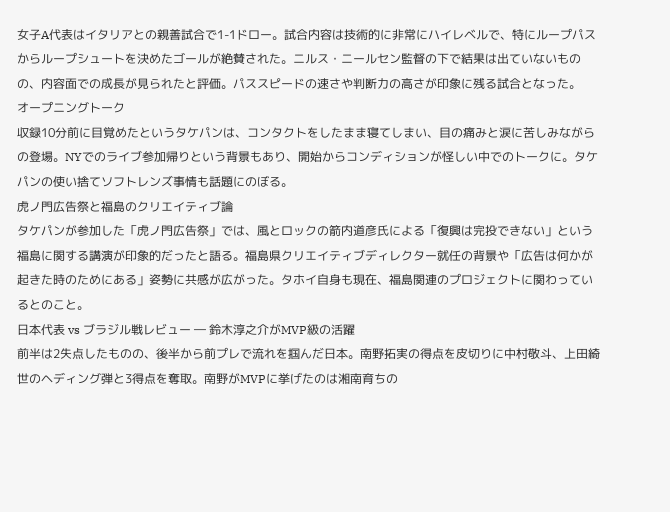女子A代表はイタリアとの親善試合で1-1ドロー。試合内容は技術的に非常にハイレベルで、特にループパスからループシュートを決めたゴールが絶賛された。ニルス・ニールセン監督の下で結果は出ていないものの、内容面での成長が見られたと評価。パススピードの速さや判断力の高さが印象に残る試合となった。
オープニングトーク
収録10分前に目覚めたというタケパンは、コンタクトをしたまま寝てしまい、目の痛みと涙に苦しみながらの登場。NYでのライブ参加帰りという背景もあり、開始からコンディションが怪しい中でのトークに。タケパンの使い捨てソフトレンズ事情も話題にのぼる。
虎ノ門広告祭と福島のクリエイティブ論
タケパンが参加した「虎ノ門広告祭」では、風とロックの箭内道彦氏による「復興は完投できない」という福島に関する講演が印象的だったと語る。福島県クリエイティブディレクター就任の背景や「広告は何かが起きた時のためにある」姿勢に共感が広がった。タホイ自身も現在、福島関連のプロジェクトに関わっているとのこと。
日本代表 vs ブラジル戦レビュー ― 鈴木淳之介がMVP級の活躍
前半は2失点したものの、後半から前プレで流れを掴んだ日本。南野拓実の得点を皮切りに中村敬斗、上田綺世のヘディング弾と3得点を奪取。南野がMVPに挙げたのは湘南育ちの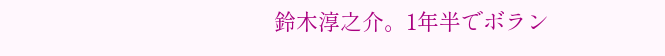鈴木淳之介。1年半でボラン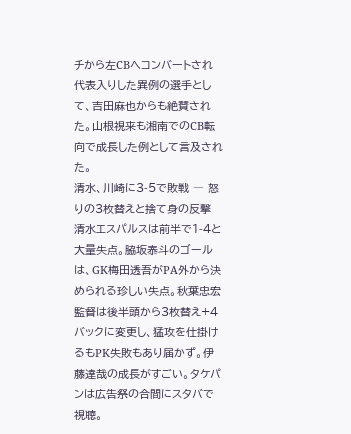チから左CBへコンバートされ代表入りした異例の選手として、吉田麻也からも絶賛された。山根視来も湘南でのCB転向で成長した例として言及された。
清水、川崎に3-5で敗戦 ― 怒りの3枚替えと捨て身の反撃
清水エスパルスは前半で1-4と大量失点。脇坂泰斗のゴールは、GK梅田透吾がPA外から決められる珍しい失点。秋葉忠宏監督は後半頭から3枚替え+4バックに変更し、猛攻を仕掛けるもPK失敗もあり届かず。伊藤達哉の成長がすごい。タケパンは広告祭の合間にスタバで視聴。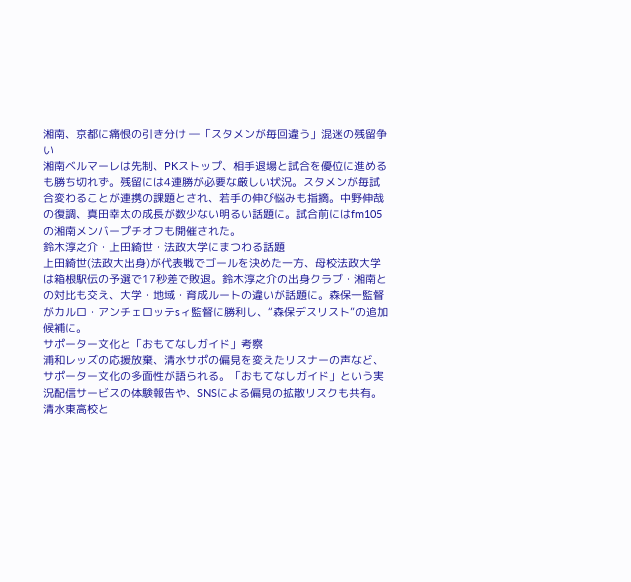湘南、京都に痛恨の引き分け ―「スタメンが毎回違う」混迷の残留争い
湘南ベルマーレは先制、PKストップ、相手退場と試合を優位に進めるも勝ち切れず。残留には4連勝が必要な厳しい状況。スタメンが毎試合変わることが連携の課題とされ、若手の伸び悩みも指摘。中野伸哉の復調、真田幸太の成長が数少ない明るい話題に。試合前にはfm105の湘南メンバープチオフも開催された。
鈴木淳之介・上田綺世・法政大学にまつわる話題
上田綺世(法政大出身)が代表戦でゴールを決めた一方、母校法政大学は箱根駅伝の予選で17秒差で敗退。鈴木淳之介の出身クラブ・湘南との対比も交え、大学・地域・育成ルートの違いが話題に。森保一監督がカルロ・アンチェロッテsィ監督に勝利し、“森保デスリスト”の追加候補に。
サポーター文化と「おもてなしガイド」考察
浦和レッズの応援放棄、清水サポの偏見を変えたリスナーの声など、サポーター文化の多面性が語られる。「おもてなしガイド」という実況配信サービスの体験報告や、SNSによる偏見の拡散リスクも共有。清水東高校と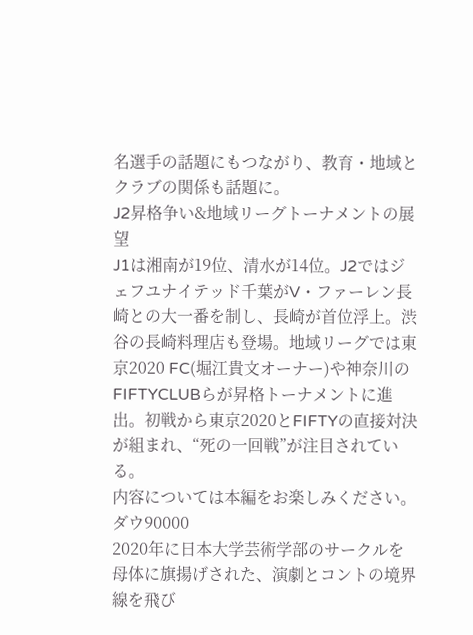名選手の話題にもつながり、教育・地域とクラブの関係も話題に。
J2昇格争い&地域リーグトーナメントの展望
J1は湘南が19位、清水が14位。J2ではジェフユナイテッド千葉がV・ファーレン長崎との大一番を制し、長崎が首位浮上。渋谷の長崎料理店も登場。地域リーグでは東京2020 FC(堀江貴文オーナー)や神奈川のFIFTYCLUBらが昇格トーナメントに進出。初戦から東京2020とFIFTYの直接対決が組まれ、“死の一回戦”が注目されている。
内容については本編をお楽しみください。
ダウ90000
2020年に日本大学芸術学部のサークルを母体に旗揚げされた、演劇とコントの境界線を飛び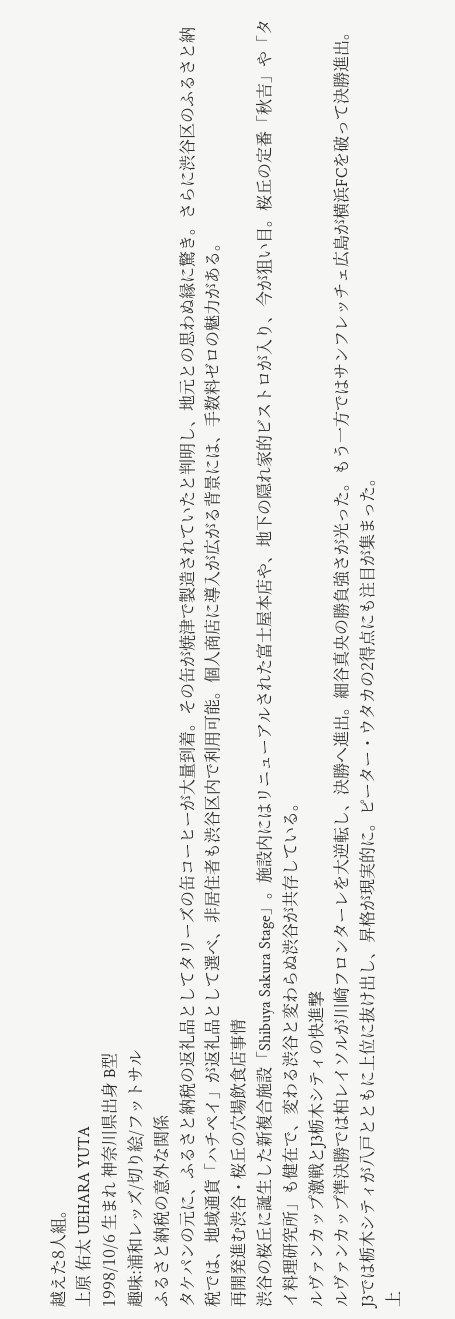越えた8人組。
上原 佑太 UEHARA YUTA
1998/10/6 生まれ 神奈川県出身 B型
趣味:浦和レッズ/切り絵/フットサル
ふるさと納税の意外な関係
タケパンの元に、ふるさと納税の返礼品としてタリーズの缶コーヒーが大量到着。その缶が焼津で製造されていたと判明し、地元との思わぬ縁に驚き。さらに渋谷区のふるさと納税では、地域通貨「ハチペイ」が返礼品として選べ、非居住者も渋谷区内で利用可能。個人商店に導入が広がる背景には、手数料ゼロの魅力がある。
再開発進む渋谷・桜丘の穴場飲食店事情
渋谷の桜丘に誕生した新複合施設「Shibuya Sakura Stage」。施設内にはリニューアルされた富士屋本店や、地下の隠れ家的ビストロが入り、今が狙い目。桜丘の定番「秋吉」や「タイ料理研究所」も健在で、変わる渋谷と変わらぬ渋谷が共存している。
ルヴァンカップ激戦とJ3栃木シティの快進撃
ルヴァンカップ準決勝では柏レイソルが川崎フロンターレを大逆転し、決勝へ進出。細谷真央の勝負強さが光った。もう一方ではサンフレッチェ広島が横浜FCを破って決勝進出。J3では栃木シティが八戸とともに上位に抜け出し、昇格が現実的に。ピーター・ウタカの2得点にも注目が集まった。
上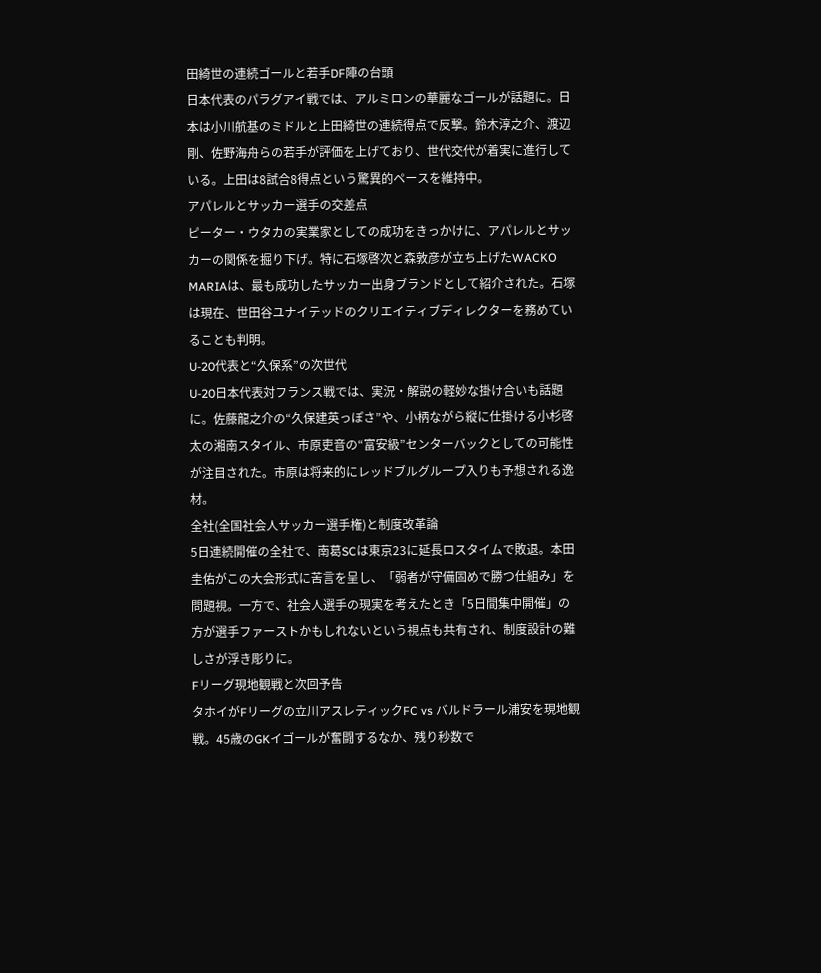田綺世の連続ゴールと若手DF陣の台頭
日本代表のパラグアイ戦では、アルミロンの華麗なゴールが話題に。日本は小川航基のミドルと上田綺世の連続得点で反撃。鈴木淳之介、渡辺剛、佐野海舟らの若手が評価を上げており、世代交代が着実に進行している。上田は8試合8得点という驚異的ペースを維持中。
アパレルとサッカー選手の交差点
ピーター・ウタカの実業家としての成功をきっかけに、アパレルとサッカーの関係を掘り下げ。特に石塚啓次と森敦彦が立ち上げたWACKO MARIAは、最も成功したサッカー出身ブランドとして紹介された。石塚は現在、世田谷ユナイテッドのクリエイティブディレクターを務めていることも判明。
U-20代表と“久保系”の次世代
U-20日本代表対フランス戦では、実況・解説の軽妙な掛け合いも話題に。佐藤龍之介の“久保建英っぽさ”や、小柄ながら縦に仕掛ける小杉啓太の湘南スタイル、市原吏音の“富安級”センターバックとしての可能性が注目された。市原は将来的にレッドブルグループ入りも予想される逸材。
全社(全国社会人サッカー選手権)と制度改革論
5日連続開催の全社で、南葛SCは東京23に延長ロスタイムで敗退。本田圭佑がこの大会形式に苦言を呈し、「弱者が守備固めで勝つ仕組み」を問題視。一方で、社会人選手の現実を考えたとき「5日間集中開催」の方が選手ファーストかもしれないという視点も共有され、制度設計の難しさが浮き彫りに。
Fリーグ現地観戦と次回予告
タホイがFリーグの立川アスレティックFC vs バルドラール浦安を現地観戦。45歳のGKイゴールが奮闘するなか、残り秒数で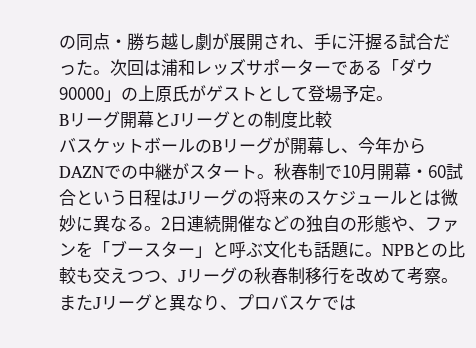の同点・勝ち越し劇が展開され、手に汗握る試合だった。次回は浦和レッズサポーターである「ダウ90000」の上原氏がゲストとして登場予定。
Bリーグ開幕とJリーグとの制度比較
バスケットボールのBリーグが開幕し、今年からDAZNでの中継がスタート。秋春制で10月開幕・60試合という日程はJリーグの将来のスケジュールとは微妙に異なる。2日連続開催などの独自の形態や、ファンを「ブースター」と呼ぶ文化も話題に。NPBとの比較も交えつつ、Jリーグの秋春制移行を改めて考察。またJリーグと異なり、プロバスケでは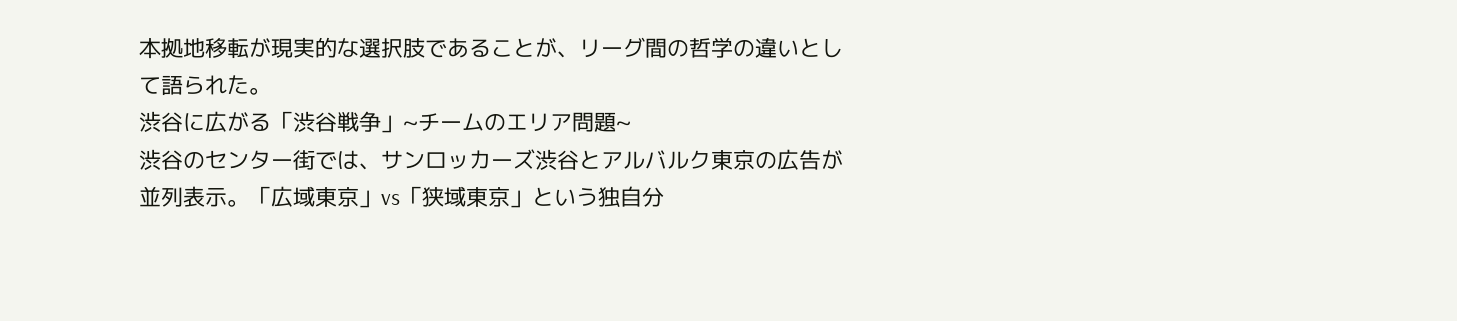本拠地移転が現実的な選択肢であることが、リーグ間の哲学の違いとして語られた。
渋谷に広がる「渋谷戦争」~チームのエリア問題~
渋谷のセンター街では、サンロッカーズ渋谷とアルバルク東京の広告が並列表示。「広域東京」vs「狭域東京」という独自分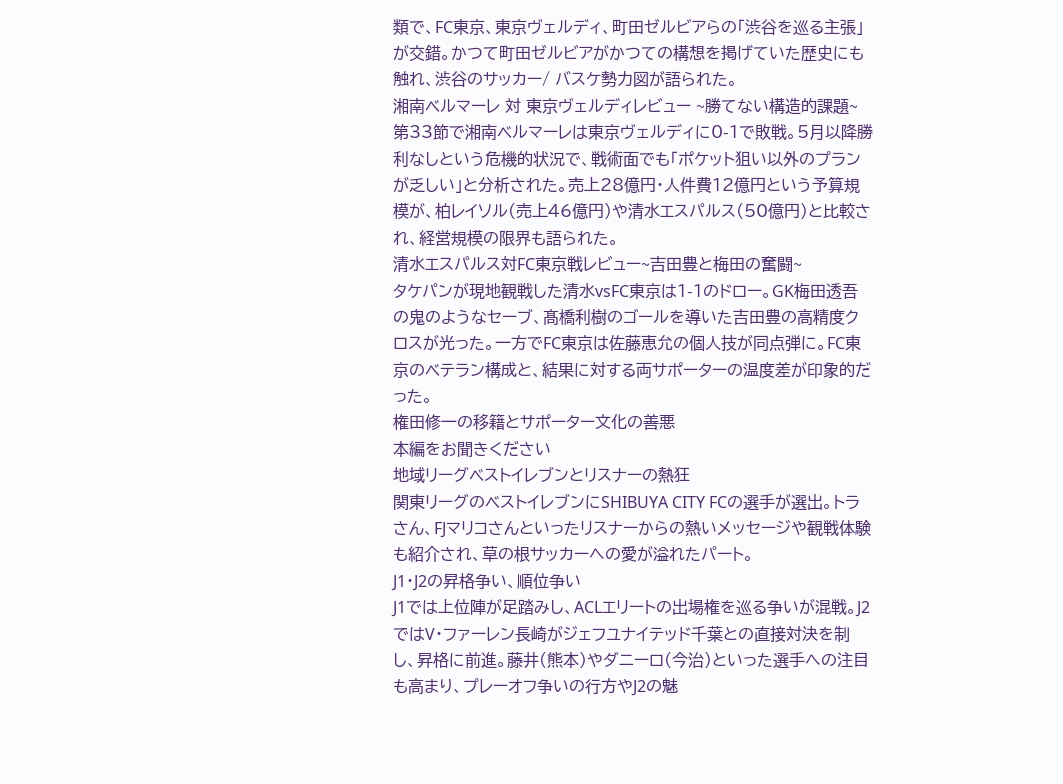類で、FC東京、東京ヴェルディ、町田ゼルビアらの「渋谷を巡る主張」が交錯。かつて町田ゼルビアがかつての構想を掲げていた歴史にも触れ、渋谷のサッカー/ バスケ勢力図が語られた。
湘南ベルマーレ 対 東京ヴェルディレビュー ~勝てない構造的課題~
第33節で湘南ベルマーレは東京ヴェルディに0-1で敗戦。5月以降勝利なしという危機的状況で、戦術面でも「ポケット狙い以外のプランが乏しい」と分析された。売上28億円・人件費12億円という予算規模が、柏レイソル(売上46億円)や清水エスパルス(50億円)と比較され、経営規模の限界も語られた。
清水エスパルス対FC東京戦レビュー~吉田豊と梅田の奮闘~
タケパンが現地観戦した清水vsFC東京は1-1のドロー。GK梅田透吾の鬼のようなセーブ、髙橋利樹のゴールを導いた吉田豊の高精度クロスが光った。一方でFC東京は佐藤恵允の個人技が同点弾に。FC東京のベテラン構成と、結果に対する両サポーターの温度差が印象的だった。
権田修一の移籍とサポーター文化の善悪
本編をお聞きください
地域リーグベストイレブンとリスナーの熱狂
関東リーグのベストイレブンにSHIBUYA CITY FCの選手が選出。トラさん、FJマリコさんといったリスナーからの熱いメッセージや観戦体験も紹介され、草の根サッカーへの愛が溢れたパート。
J1・J2の昇格争い、順位争い
J1では上位陣が足踏みし、ACLエリートの出場権を巡る争いが混戦。J2ではV・ファーレン長崎がジェフユナイテッド千葉との直接対決を制し、昇格に前進。藤井(熊本)やダニーロ(今治)といった選手への注目も高まり、プレーオフ争いの行方やJ2の魅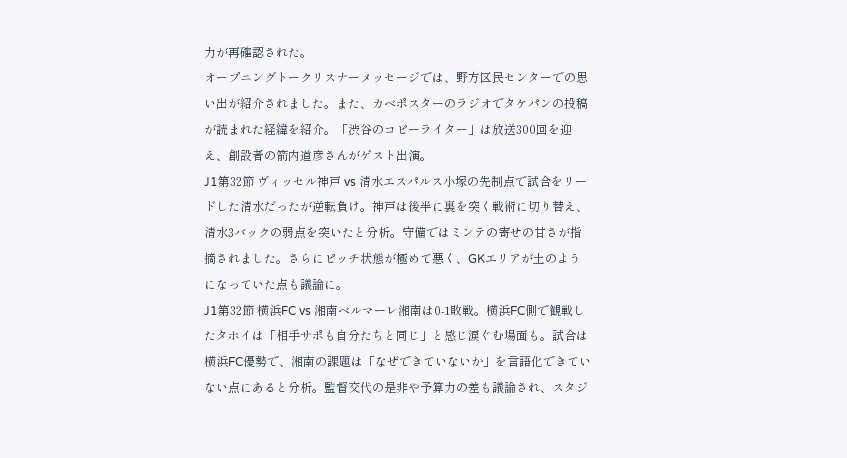力が再確認された。
オープニングトークリスナーメッセージでは、野方区民センターでの思い出が紹介されました。また、カベポスターのラジオでタケパンの投稿が読まれた経緯を紹介。「渋谷のコピーライター」は放送300回を迎え、創設者の箭内道彦さんがゲスト出演。
J1第32節 ヴィッセル神戸 vs 清水エスパルス小塚の先制点で試合をリードした清水だったが逆転負け。神戸は後半に裏を突く戦術に切り替え、清水3バックの弱点を突いたと分析。守備ではミンテの寄せの甘さが指摘されました。さらにピッチ状態が極めて悪く、GKエリアが土のようになっていた点も議論に。
J1第32節 横浜FC vs 湘南ベルマーレ湘南は0-1敗戦。横浜FC側で観戦したタホイは「相手サポも自分たちと同じ」と感じ涙ぐむ場面も。試合は横浜FC優勢で、湘南の課題は「なぜできていないか」を言語化できていない点にあると分析。監督交代の是非や予算力の差も議論され、スタジ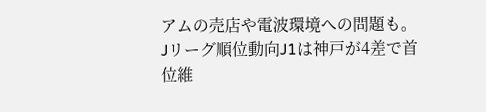アムの売店や電波環境への問題も。
Jリーグ順位動向J1は神戸が4差で首位維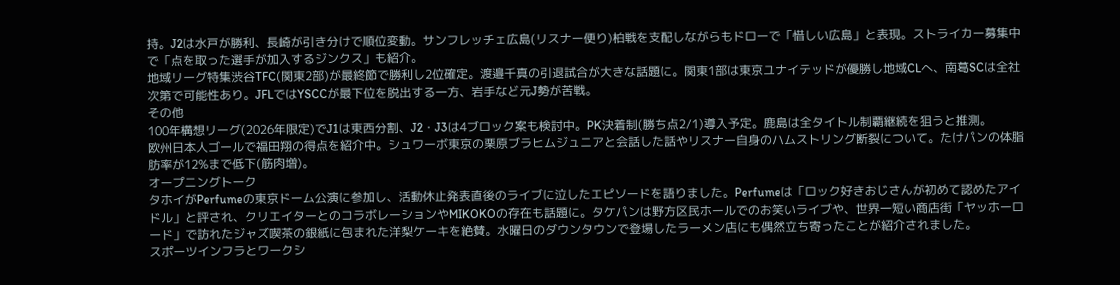持。J2は水戸が勝利、長崎が引き分けで順位変動。サンフレッチェ広島(リスナー便り)柏戦を支配しながらもドローで「惜しい広島」と表現。ストライカー募集中で「点を取った選手が加入するジンクス」も紹介。
地域リーグ特集渋谷TFC(関東2部)が最終節で勝利し2位確定。渡邉千真の引退試合が大きな話題に。関東1部は東京ユナイテッドが優勝し地域CLへ、南葛SCは全社次第で可能性あり。JFLではYSCCが最下位を脱出する一方、岩手など元J勢が苦戦。
その他
100年構想リーグ(2026年限定)でJ1は東西分割、J2・J3は4ブロック案も検討中。PK決着制(勝ち点2/1)導入予定。鹿島は全タイトル制覇継続を狙うと推測。
欧州日本人ゴールで福田翔の得点を紹介中。シュワーボ東京の栗原ブラヒムジュニアと会話した話やリスナー自身のハムストリング断裂について。たけパンの体脂肪率が12%まで低下(筋肉増)。
オープニングトーク
タホイがPerfumeの東京ドーム公演に参加し、活動休止発表直後のライブに泣したエピソードを語りました。Perfumeは「ロック好きおじさんが初めて認めたアイドル」と評され、クリエイターとのコラボレーションやMIKOKOの存在も話題に。タケパンは野方区民ホールでのお笑いライブや、世界一短い商店街「ヤッホーロード」で訪れたジャズ喫茶の銀紙に包まれた洋梨ケーキを絶賛。水曜日のダウンタウンで登場したラーメン店にも偶然立ち寄ったことが紹介されました。
スポーツインフラとワークシ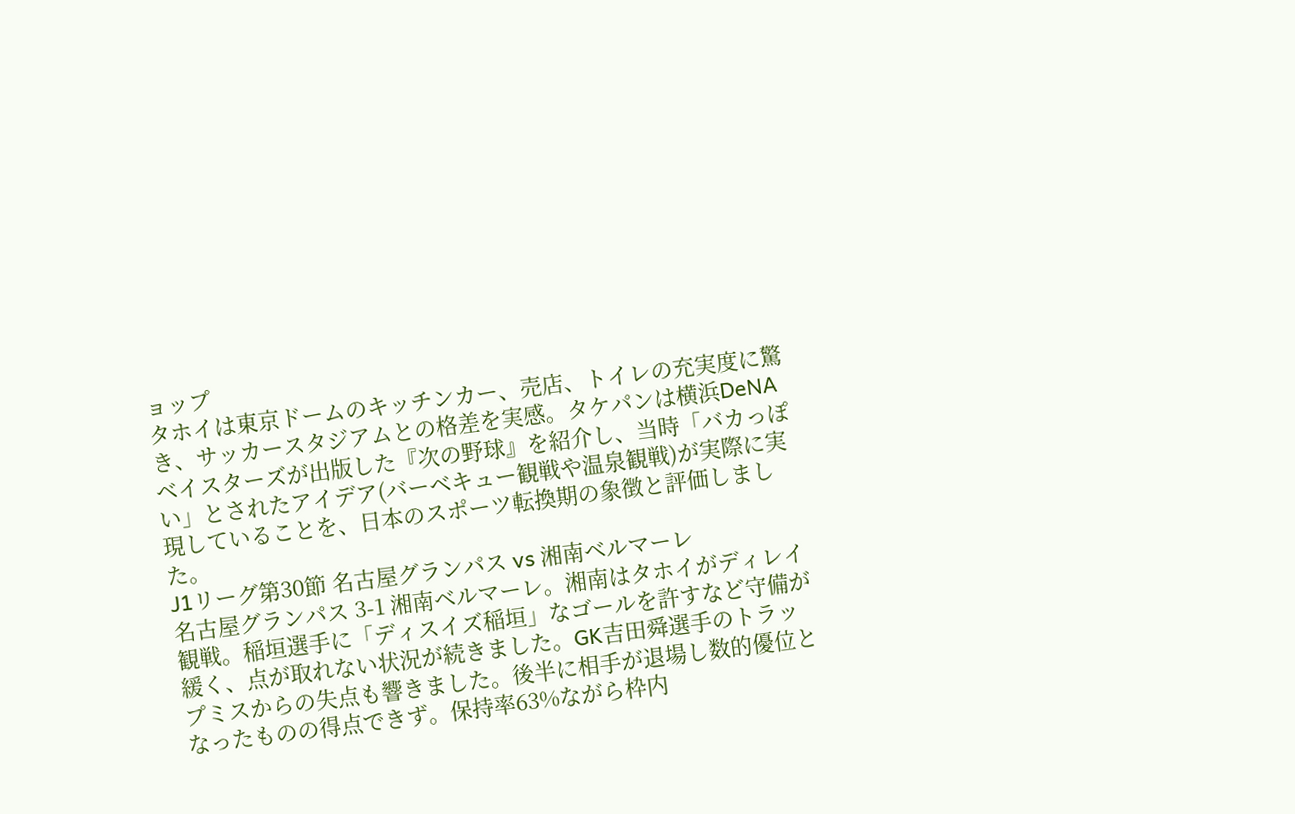ョップ
タホイは東京ドームのキッチンカー、売店、トイレの充実度に驚き、サッカースタジアムとの格差を実感。タケパンは横浜DeNAベイスターズが出版した『次の野球』を紹介し、当時「バカっぽい」とされたアイデア(バーベキュー観戦や温泉観戦)が実際に実現していることを、日本のスポーツ転換期の象徴と評価しました。
J1リーグ第30節 名古屋グランパス vs 湘南ベルマーレ
名古屋グランパス 3-1 湘南ベルマーレ。湘南はタホイがディレイ観戦。稲垣選手に「ディスイズ稲垣」なゴールを許すなど守備が緩く、点が取れない状況が続きました。GK吉田舜選手のトラップミスからの失点も響きました。後半に相手が退場し数的優位となったものの得点できず。保持率63%ながら枠内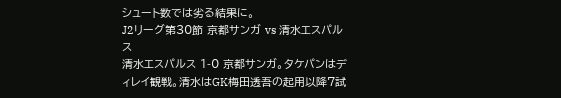シュート数では劣る結果に。
J2リーグ第30節 京都サンガ vs 清水エスパルス
清水エスパルス 1-0 京都サンガ。タケパンはディレイ観戦。清水はGK梅田透吾の起用以降7試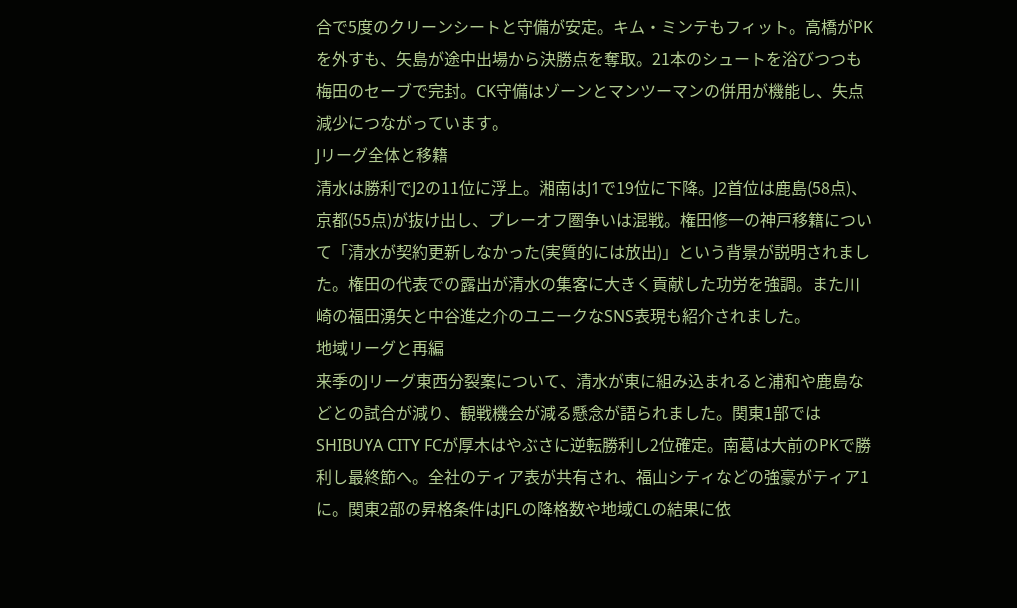合で5度のクリーンシートと守備が安定。キム・ミンテもフィット。高橋がPKを外すも、矢島が途中出場から決勝点を奪取。21本のシュートを浴びつつも梅田のセーブで完封。CK守備はゾーンとマンツーマンの併用が機能し、失点減少につながっています。
Jリーグ全体と移籍
清水は勝利でJ2の11位に浮上。湘南はJ1で19位に下降。J2首位は鹿島(58点)、京都(55点)が抜け出し、プレーオフ圏争いは混戦。権田修一の神戸移籍について「清水が契約更新しなかった(実質的には放出)」という背景が説明されました。権田の代表での露出が清水の集客に大きく貢献した功労を強調。また川崎の福田湧矢と中谷進之介のユニークなSNS表現も紹介されました。
地域リーグと再編
来季のJリーグ東西分裂案について、清水が東に組み込まれると浦和や鹿島などとの試合が減り、観戦機会が減る懸念が語られました。関東1部ではSHIBUYA CITY FCが厚木はやぶさに逆転勝利し2位確定。南葛は大前のPKで勝利し最終節へ。全社のティア表が共有され、福山シティなどの強豪がティア1に。関東2部の昇格条件はJFLの降格数や地域CLの結果に依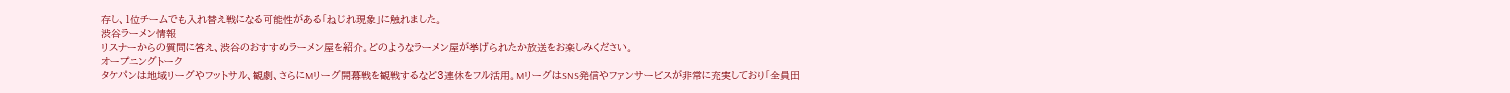存し、1位チームでも入れ替え戦になる可能性がある「ねじれ現象」に触れました。
渋谷ラーメン情報
リスナーからの質問に答え、渋谷のおすすめラーメン屋を紹介。どのようなラーメン屋が挙げられたか放送をお楽しみください。
オープニングトーク
タケパンは地域リーグやフットサル、観劇、さらにMリーグ開幕戦を観戦するなど3連休をフル活用。MリーグはSNS発信やファンサービスが非常に充実しており「全員田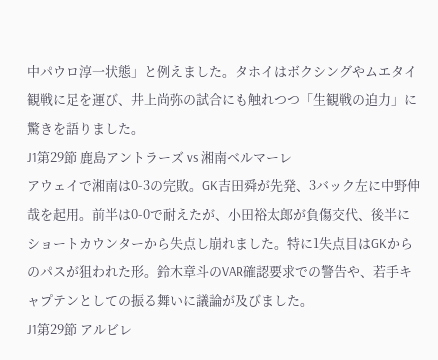中パウロ淳一状態」と例えました。タホイはボクシングやムエタイ観戦に足を運び、井上尚弥の試合にも触れつつ「生観戦の迫力」に驚きを語りました。
J1第29節 鹿島アントラーズ vs 湘南ベルマーレ
アウェイで湘南は0-3の完敗。GK吉田舜が先発、3バック左に中野伸哉を起用。前半は0-0で耐えたが、小田裕太郎が負傷交代、後半にショートカウンターから失点し崩れました。特に1失点目はGKからのパスが狙われた形。鈴木章斗のVAR確認要求での警告や、若手キャプテンとしての振る舞いに議論が及びました。
J1第29節 アルビレ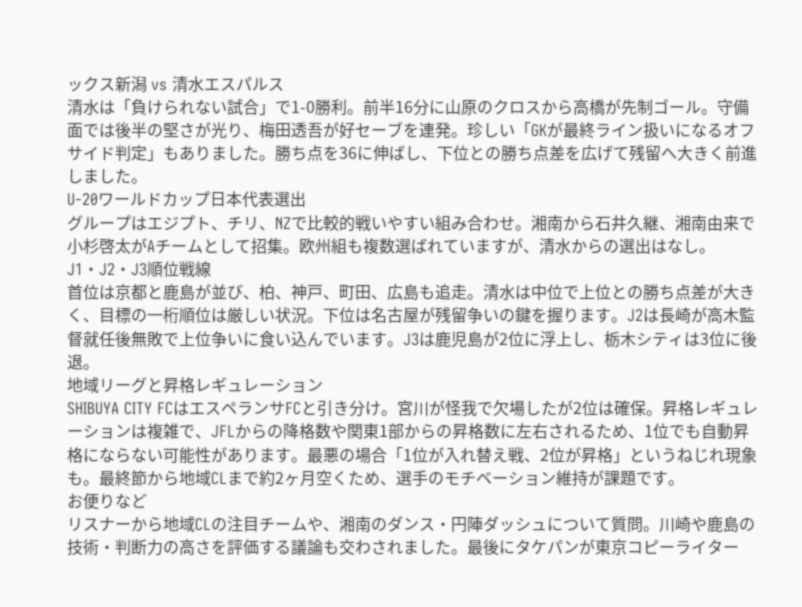ックス新潟 vs 清水エスパルス
清水は「負けられない試合」で1-0勝利。前半16分に山原のクロスから高橋が先制ゴール。守備面では後半の堅さが光り、梅田透吾が好セーブを連発。珍しい「GKが最終ライン扱いになるオフサイド判定」もありました。勝ち点を36に伸ばし、下位との勝ち点差を広げて残留へ大きく前進しました。
U-20ワールドカップ日本代表選出
グループはエジプト、チリ、NZで比較的戦いやすい組み合わせ。湘南から石井久継、湘南由来で小杉啓太がAチームとして招集。欧州組も複数選ばれていますが、清水からの選出はなし。
J1・J2・J3順位戦線
首位は京都と鹿島が並び、柏、神戸、町田、広島も追走。清水は中位で上位との勝ち点差が大きく、目標の一桁順位は厳しい状況。下位は名古屋が残留争いの鍵を握ります。J2は長崎が高木監督就任後無敗で上位争いに食い込んでいます。J3は鹿児島が2位に浮上し、栃木シティは3位に後退。
地域リーグと昇格レギュレーション
SHIBUYA CITY FCはエスペランサFCと引き分け。宮川が怪我で欠場したが2位は確保。昇格レギュレーションは複雑で、JFLからの降格数や関東1部からの昇格数に左右されるため、1位でも自動昇格にならない可能性があります。最悪の場合「1位が入れ替え戦、2位が昇格」というねじれ現象も。最終節から地域CLまで約2ヶ月空くため、選手のモチベーション維持が課題です。
お便りなど
リスナーから地域CLの注目チームや、湘南のダンス・円陣ダッシュについて質問。川崎や鹿島の技術・判断力の高さを評価する議論も交わされました。最後にタケパンが東京コピーライター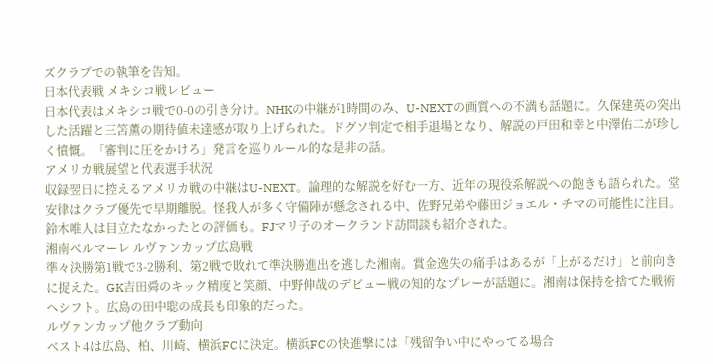ズクラブでの執筆を告知。
日本代表戦 メキシコ戦レビュー
日本代表はメキシコ戦で0-0の引き分け。NHKの中継が1時間のみ、U-NEXTの画質への不満も話題に。久保建英の突出した活躍と三笘薫の期待値未達感が取り上げられた。ドグソ判定で相手退場となり、解説の戸田和幸と中澤佑二が珍しく憤慨。「審判に圧をかけろ」発言を巡りルール的な是非の話。
アメリカ戦展望と代表選手状況
収録翌日に控えるアメリカ戦の中継はU-NEXT。論理的な解説を好む一方、近年の現役系解説への飽きも語られた。堂安律はクラブ優先で早期離脱。怪我人が多く守備陣が懸念される中、佐野兄弟や藤田ジョエル・チマの可能性に注目。鈴木唯人は目立たなかったとの評価も。FJマリ子のオークランド訪問談も紹介された。
湘南ベルマーレ ルヴァンカップ広島戦
準々決勝第1戦で3-2勝利、第2戦で敗れて準決勝進出を逃した湘南。賞金逸失の痛手はあるが「上がるだけ」と前向きに捉えた。GK吉田舜のキック精度と笑顔、中野伸哉のデビュー戦の知的なプレーが話題に。湘南は保持を捨てた戦術へシフト。広島の田中聡の成長も印象的だった。
ルヴァンカップ他クラブ動向
ベスト4は広島、柏、川崎、横浜FCに決定。横浜FCの快進撃には「残留争い中にやってる場合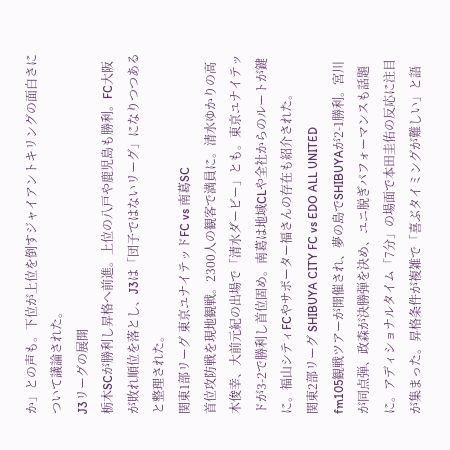か」との声も。下位が上位を倒すジャイアントキリングの面白さについて議論された。
J3リーグの展開
栃木SCが勝利し昇格へ前進。上位の八戸や鹿児島も勝利。FC大阪が敗れ順位を落とし、J3は「団子ではないリーグ」になりつつあると整理された。
関東1部リーグ 東京ユナイテッドFC vs 南葛SC
首位攻防戦を現地観戦。2300人の観客で満員に。清水ゆかりの高木俊幸、大前元紀の出場で「清水ダービー」とも。東京ユナイテッドが3-2で勝利し首位固め。南葛は地域CLや全社からのルートが鍵に。福山シティFCやサポーター福さんの存在も紹介された。
関東2部リーグ SHIBUYA CITY FC vs EDO ALL UNITED
fm105観戦ツアーが開催され、夢の島でSHIBUYAが2-1勝利。宮川が同点弾、政森が決勝弾を決め、ユニ脱ぎパフォーマンスも話題に。アディショナルタイム「7分」の場面で本田圭佑の反応に注目が集まった。昇格条件が複雑で「喜ぶタイミングが難しい」と語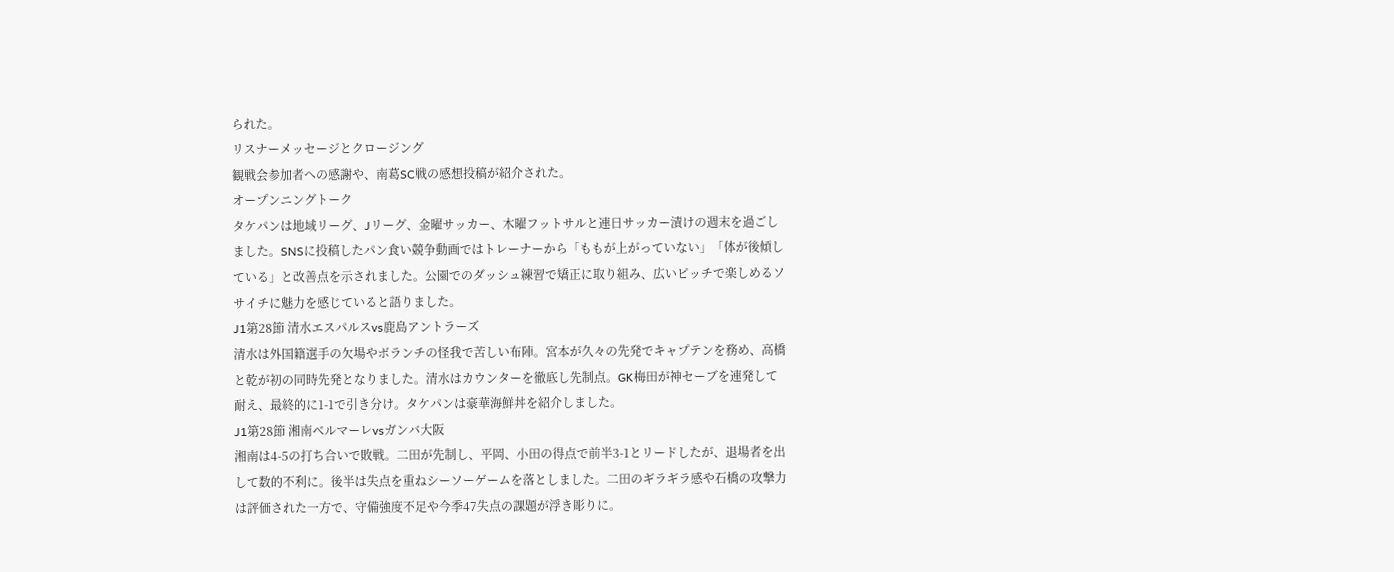られた。
リスナーメッセージとクロージング
観戦会参加者への感謝や、南葛SC戦の感想投稿が紹介された。
オープンニングトーク
タケパンは地域リーグ、Jリーグ、金曜サッカー、木曜フットサルと連日サッカー漬けの週末を過ごしました。SNSに投稿したパン食い競争動画ではトレーナーから「ももが上がっていない」「体が後傾している」と改善点を示されました。公園でのダッシュ練習で矯正に取り組み、広いピッチで楽しめるソサイチに魅力を感じていると語りました。
J1第28節 清水エスパルスvs鹿島アントラーズ
清水は外国籍選手の欠場やボランチの怪我で苦しい布陣。宮本が久々の先発でキャプテンを務め、高橋と乾が初の同時先発となりました。清水はカウンターを徹底し先制点。GK梅田が神セーブを連発して耐え、最終的に1-1で引き分け。タケパンは豪華海鮮丼を紹介しました。
J1第28節 湘南ベルマーレvsガンバ大阪
湘南は4-5の打ち合いで敗戦。二田が先制し、平岡、小田の得点で前半3-1とリードしたが、退場者を出して数的不利に。後半は失点を重ねシーソーゲームを落としました。二田のギラギラ感や石橋の攻撃力は評価された一方で、守備強度不足や今季47失点の課題が浮き彫りに。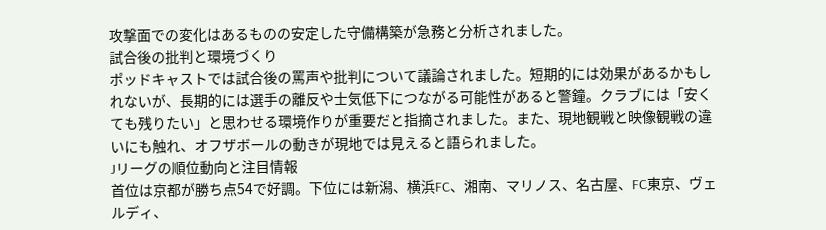攻撃面での変化はあるものの安定した守備構築が急務と分析されました。
試合後の批判と環境づくり
ポッドキャストでは試合後の罵声や批判について議論されました。短期的には効果があるかもしれないが、長期的には選手の離反や士気低下につながる可能性があると警鐘。クラブには「安くても残りたい」と思わせる環境作りが重要だと指摘されました。また、現地観戦と映像観戦の違いにも触れ、オフザボールの動きが現地では見えると語られました。
Jリーグの順位動向と注目情報
首位は京都が勝ち点54で好調。下位には新潟、横浜FC、湘南、マリノス、名古屋、FC東京、ヴェルディ、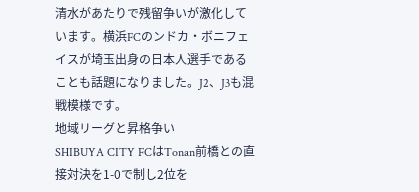清水があたりで残留争いが激化しています。横浜FCのンドカ・ボニフェイスが埼玉出身の日本人選手であることも話題になりました。J2、J3も混戦模様です。
地域リーグと昇格争い
SHIBUYA CITY FCはTonan前橋との直接対決を1-0で制し2位を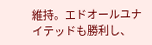維持。エドオールユナイテッドも勝利し、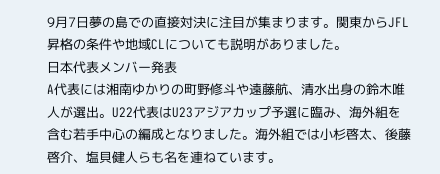9月7日夢の島での直接対決に注目が集まります。関東からJFL昇格の条件や地域CLについても説明がありました。
日本代表メンバー発表
A代表には湘南ゆかりの町野修斗や遠藤航、清水出身の鈴木唯人が選出。U22代表はU23アジアカップ予選に臨み、海外組を含む若手中心の編成となりました。海外組では小杉啓太、後藤啓介、塩貝健人らも名を連ねています。